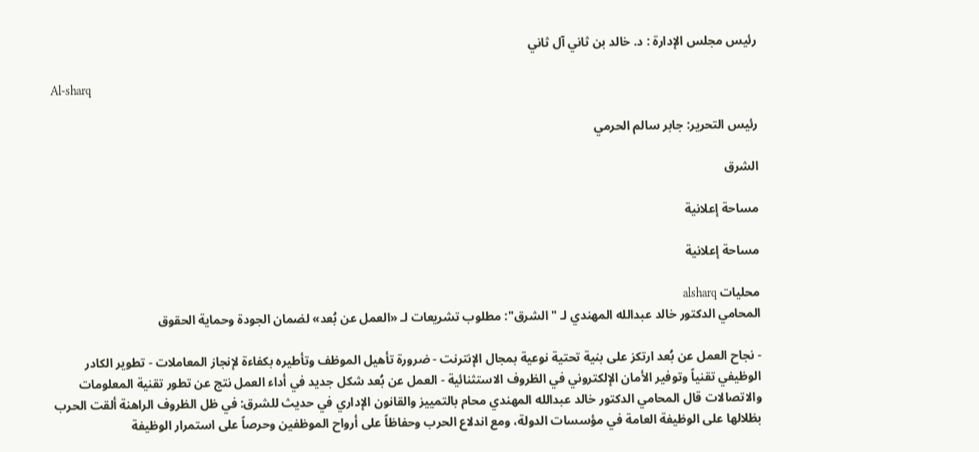رئيس مجلس الإدارة : د. خالد بن ثاني آل ثاني

Al-sharq

رئيس التحرير: جابر سالم الحرمي

الشرق

مساحة إعلانية

مساحة إعلانية

محليات alsharq
المحامي الدكتور خالد عبدالله المهندي لـ "الشرق": مطلوب تشريعات لـ «العمل عن بُعد» لضمان الجودة وحماية الحقوق

- نجاح العمل عن بُعد ارتكز على بنية تحتية نوعية بمجال الإنترنت - ضرورة تأهيل الموظف وتأطيره بكفاءة لإنجاز المعاملات - تطوير الكادر الوظيفي تقنياً وتوفير الأمان الإلكتروني في الظروف الاستثنائية - العمل عن بُعد شكل جديد في أداء العمل نتج عن تطور تقنية المعلومات والاتصالات قال المحامي الدكتور خالد عبدالله المهندي محام بالتمييز والقانون الإداري في حديث للشرق: في ظل الظروف الراهنة ألقت الحرب بظلالها على الوظيفة العامة في مؤسسات الدولة، ومع اندلاع الحرب وحفاظاً على أرواح الموظفين وحرصاً على استمرار الوظيفة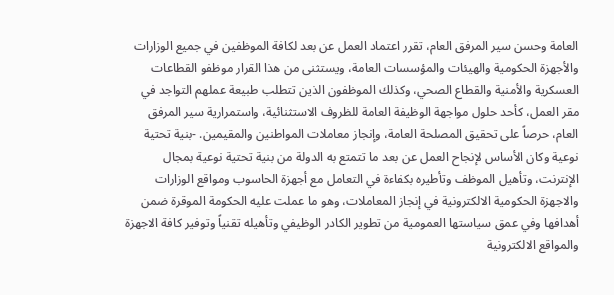العامة وحسن سير المرفق العام، تقرر اعتماد العمل عن بعد لكافة الموظفين في جميع الوزارات والأجهزة الحكومية والهيئات والمؤسسات العامة، ويستثنى من هذا القرار موظفو القطاعات العسكرية والأمنية والقطاع الصحي، وكذلك الموظفون الذين تتطلب طبيعة عملهم التواجد في مقر العمل، كأحد حلول مواجهة الوظيفة العامة للظروف الاستثنائية، واستمرارية سير المرفق العام، حرصاً على تحقيق المصلحة العامة، وإنجاز معاملات المواطنين والمقيمين. -بنية تحتية نوعية وكان الأساس لإنجاح العمل عن بعد ما تتمتع به الدولة من بنية تحتية نوعية بمجال الإنترنت، وتأهيل الموظف وتأطيره بكفاءة في التعامل مع أجهزة الحاسوب ومواقع الوزارات والاجهزة الحكومية الالكترونية في إنجاز المعاملات، وهو ما عملت عليه الحكومة الموقرة ضمن أهدافها وفي عمق سياستها العمومية من تطوير الكادر الوظيفي وتأهيله تقنياً وتوفير كافة الاجهزة والمواقع الالكترونية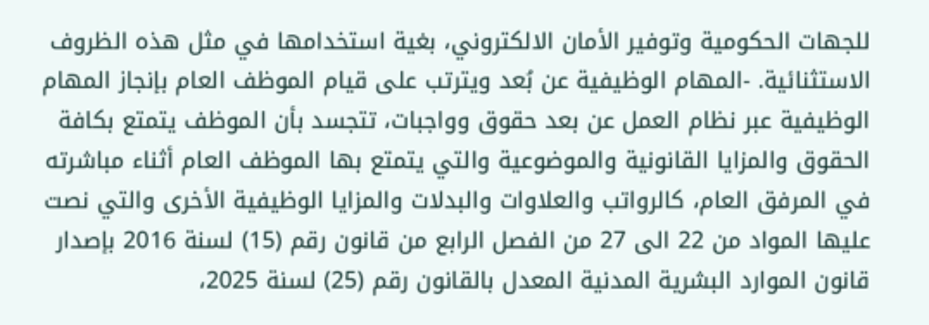للجهات الحكومية وتوفير الأمان الالكتروني، بغية استخدامها في مثل هذه الظروف الاستثنائية. -المهام الوظيفية عن بُعد ويترتب على قيام الموظف العام بإنجاز المهام الوظيفية عبر نظام العمل عن بعد حقوق وواجبات، تتجسد بأن الموظف يتمتع بكافة الحقوق والمزايا القانونية والموضوعية والتي يتمتع بها الموظف العام أثناء مباشرته في المرفق العام، كالرواتب والعلاوات والبدلات والمزايا الوظيفية الأخرى والتي نصت عليها المواد من 22 الى 27 من الفصل الرابع من قانون رقم (15) لسنة 2016 بإصدار قانون الموارد البشرية المدنية المعدل بالقانون رقم (25) لسنة 2025،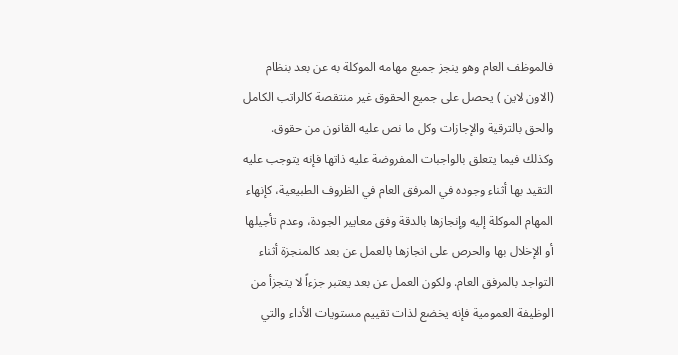فالموظف العام وهو ينجز جميع مهامه الموكلة به عن بعد بنظام (الاون لاين ) يحصل على جميع الحقوق غير منتقصة كالراتب الكامل والحق بالترقية والإجازات وكل ما نص عليه القانون من حقوق. وكذلك فيما يتعلق بالواجبات المفروضة عليه ذاتها فإنه يتوجب عليه التقيد بها أثناء وجوده في المرفق العام في الظروف الطبيعية، كإنهاء المهام الموكلة إليه وإنجازها بالدقة وفق معايير الجودة، وعدم تأجيلها أو الإخلال بها والحرص على انجازها بالعمل عن بعد كالمنجزة أثناء التواجد بالمرفق العام. ولكون العمل عن بعد يعتبر جزءاً لا يتجزأ من الوظيفة العمومية فإنه يخضع لذات تقييم مستويات الأداء والتي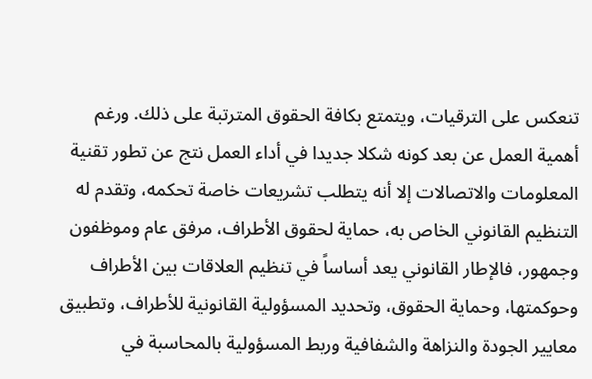تنعكس على الترقيات، ويتمتع بكافة الحقوق المترتبة على ذلك. ورغم أهمية العمل عن بعد كونه شكلا جديدا في أداء العمل نتج عن تطور تقنية المعلومات والاتصالات إلا أنه يتطلب تشريعات خاصة تحكمه، وتقدم له التنظيم القانوني الخاص به، حماية لحقوق الأطراف، مرفق عام وموظفون وجمهور، فالإطار القانوني يعد أساساً في تنظيم العلاقات بين الأطراف وحوكمتها، وحماية الحقوق، وتحديد المسؤولية القانونية للأطراف، وتطبيق معايير الجودة والنزاهة والشفافية وربط المسؤولية بالمحاسبة في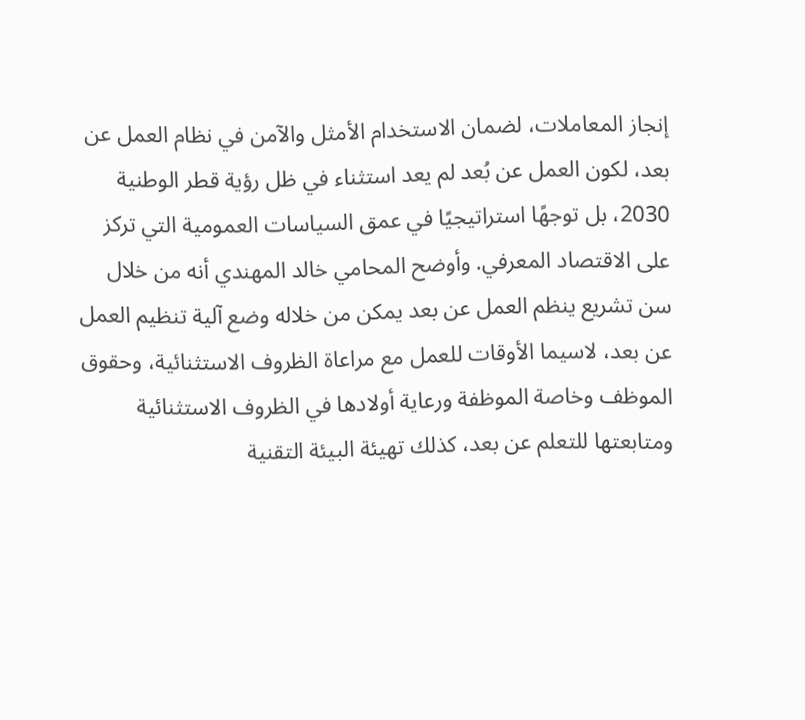إنجاز المعاملات، لضمان الاستخدام الأمثل والآمن في نظام العمل عن بعد، لكون العمل عن بُعد لم يعد استثناء في ظل رؤية قطر الوطنية 2030، بل توجهًا استراتيجيًا في عمق السياسات العمومية التي تركز على الاقتصاد المعرفي. وأوضح المحامي خالد المهندي أنه من خلال سن تشريع ينظم العمل عن بعد يمكن من خلاله وضع آلية تنظيم العمل عن بعد، لاسيما الأوقات للعمل مع مراعاة الظروف الاستثنائية، وحقوق الموظف وخاصة الموظفة ورعاية أولادها في الظروف الاستثنائية ومتابعتها للتعلم عن بعد، كذلك تهيئة البيئة التقنية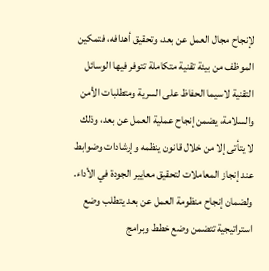لإنجاح مجال العمل عن بعد، وتحقيق أهدافه، فتمكين الموظف من بيئة تقنية متكاملة تتوفر فيها الوسائل التقنية لاسيما الحفاظ على السرية ومتطلبات الأمن والسلامة، يضمن إنجاح عملية العمل عن بعد، وذلك لا يتأتى إلا من خلال قانون ينظمه وإرشادات وضوابط عند إنجاز المعاملات لتحقيق معايير الجودة في الأداء. ولضمان إنجاح منظومة العمل عن بعد يتطلب وضع استراتيجية تتضمن وضع خطط وبرامج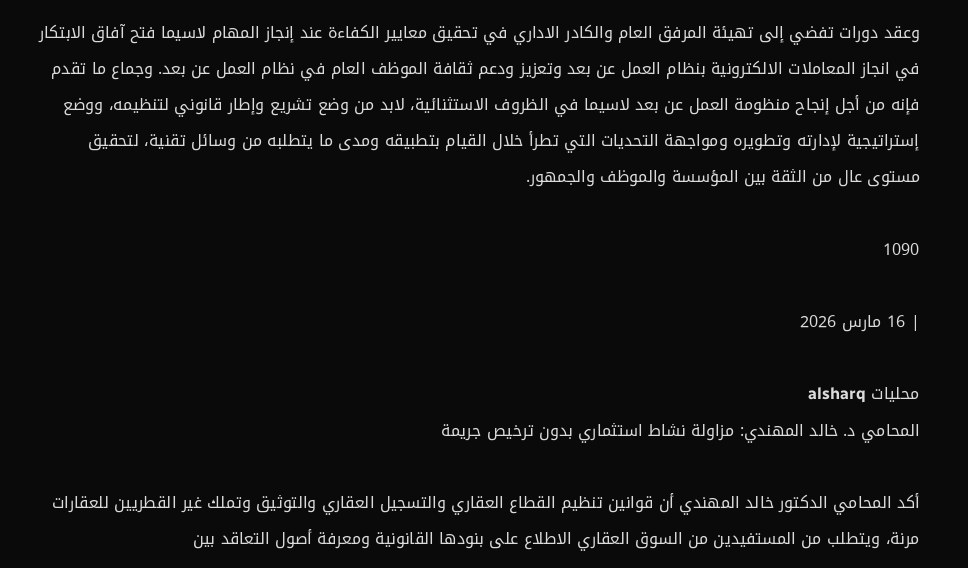وعقد دورات تفضي إلى تهيئة المرفق العام والكادر الاداري في تحقيق معايير الكفاءة عند إنجاز المهام لاسيما فتح آفاق الابتكار في انجاز المعاملات الالكترونية بنظام العمل عن بعد وتعزيز ودعم ثقافة الموظف العام في نظام العمل عن بعد. وجماع ما تقدم فإنه من أجل إنجاح منظومة العمل عن بعد لاسيما في الظروف الاستثنائية، لابد من وضع تشريع وإطار قانوني لتنظيمه، ووضع إستراتيجية لإدارته وتطويره ومواجهة التحديات التي تطرأ خلال القيام بتطبيقه ومدى ما يتطلبه من وسائل تقنية، لتحقيق مستوى عال من الثقة بين المؤسسة والموظف والجمهور.

1090

| 16 مارس 2026

محليات alsharq
المحامي د. خالد المهندي: مزاولة نشاط استثماري بدون ترخيص جريمة

أكد المحامي الدكتور خالد المهندي أن قوانين تنظيم القطاع العقاري والتسجيل العقاري والتوثيق وتملك غير القطريين للعقارات مرنة، ويتطلب من المستفيدين من السوق العقاري الاطلاع على بنودها القانونية ومعرفة أصول التعاقد بين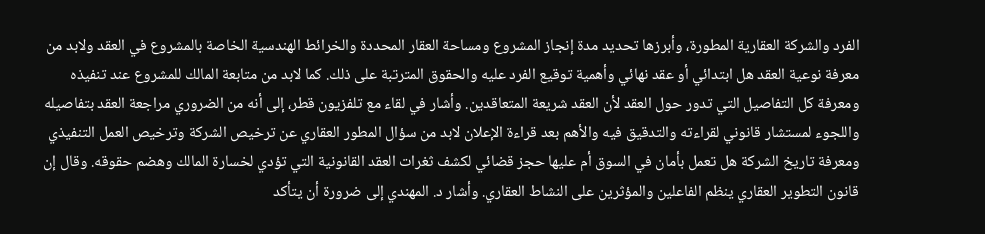الفرد والشركة العقارية المطورة، وأبرزها تحديد مدة إنجاز المشروع ومساحة العقار المحددة والخرائط الهندسية الخاصة بالمشروع في العقد ولابد من معرفة نوعية العقد هل ابتدائي أو عقد نهائي وأهمية توقيع الفرد عليه والحقوق المترتبة على ذلك. كما لابد من متابعة المالك للمشروع عند تنفيذه ومعرفة كل التفاصيل التي تدور حول العقد لأن العقد شريعة المتعاقدين. وأشار في لقاء مع تلفزيون قطر، إلى أنه من الضروري مراجعة العقد بتفاصيله واللجوء لمستشار قانوني لقراءته والتدقيق فيه والأهم بعد قراءة الإعلان لابد من سؤال المطور العقاري عن ترخيص الشركة وترخيص العمل التنفيذي ومعرفة تاريخ الشركة هل تعمل بأمان في السوق أم عليها حجز قضائي لكشف ثغرات العقد القانونية التي تؤدي لخسارة المالك وهضم حقوقه. وقال إن قانون التطوير العقاري ينظم الفاعلين والمؤثرين على النشاط العقاري. وأشار د. المهندي إلى ضرورة أن يتأكد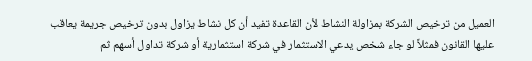العميل من ترخيص الشركة بمزاولة النشاط لأن القاعدة تفيد أن كل نشاط يزاول بدون ترخيص جريمة يعاقب عليها القانون فمثلاً لو جاء شخص يدعي الاستثمار في شركة استثمارية أو شركة تداول أسهم ثم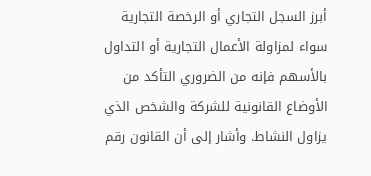أبرز السجل التجاري أو الرخصة التجارية سواء لمزاولة الأعمال التجارية أو التداول بالأسهم فإنه من الضروري التأكد من الأوضاع القانونية للشركة والشخص الذي يزاول النشاط. وأشار إلى أن القانون رقم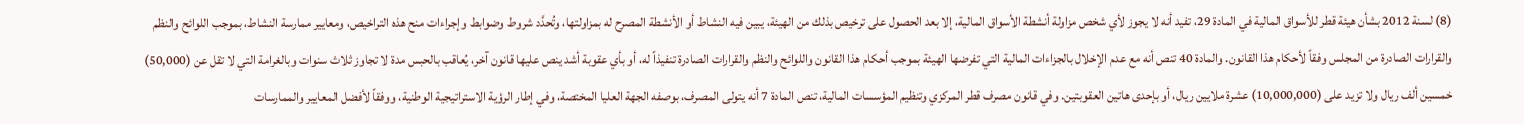(8) لسنة 2012 بشأن هيئة قطر للأسواق المالية في المادة 29، تفيد أنه لا يجوز لأي شخص مزاولة أنشطة الأسواق المالية، إلا بعد الحصول على ترخيص بذلك من الهيئة، يبين فيه النشاط أو الأنشطة المصرح له بمزاولتها، وتُحدَّد شروط وضوابط وإجراءات منح هذه التراخيص، ومعايير ممارسة النشاط، بموجب اللوائح والنظم والقرارات الصادرة من المجلس وفقاً لأحكام هذا القانون. والمادة 40 تنص أنه مع عدم الإخلال بالجزاءات المالية التي تفرضها الهيئة بموجب أحكام هذا القانون واللوائح والنظم والقرارات الصادرة تنفيذاً له، أو بأي عقوبة أشد ينص عليها قانون آخر، يُعاقب بالحبس مدة لا تجاوز ثلاث سنوات وبالغرامة التي لا تقل عن (50,000) خمسين ألف ريال ولا تزيد على (10,000,000) عشرة ملايين ريال، أو بإحدى هاتين العقوبتين. وفي قانون مصرف قطر المركزي وتنظيم المؤسسات المالية، تنص المادة 7 أنه يتولى المصرف، بوصفه الجهة العليا المختصة، وفي إطار الرؤية الاستراتيجية الوطنية، ووفقاً لأفضل المعايير والممارسات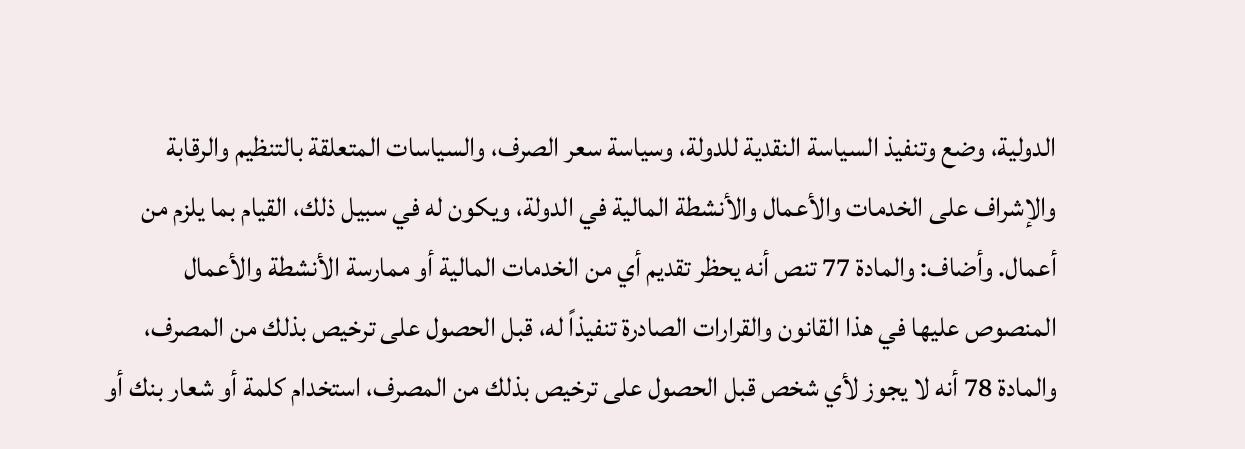الدولية، وضع وتنفيذ السياسة النقدية للدولة، وسياسة سعر الصرف، والسياسات المتعلقة بالتنظيم والرقابة والإشراف على الخدمات والأعمال والأنشطة المالية في الدولة، ويكون له في سبيل ذلك، القيام بما يلزم من أعمال. وأضاف: والمادة 77 تنص أنه يحظر تقديم أي من الخدمات المالية أو ممارسة الأنشطة والأعمال المنصوص عليها في هذا القانون والقرارات الصادرة تنفيذاً له، قبل الحصول على ترخيص بذلك من المصرف، والمادة 78 أنه لا يجوز لأي شخص قبل الحصول على ترخيص بذلك من المصرف، استخدام كلمة أو شعار بنك أو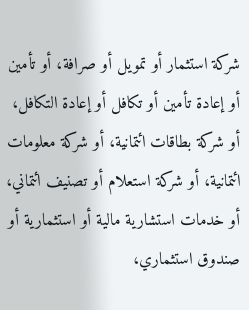شركة استثمار أو تمويل أو صرافة، أو تأمين أو إعادة تأمين أو تكافل أو إعادة التكافل، أو شركة بطاقات ائتمانية، أو شركة معلومات ائتمانية، أو شركة استعلام أو تصنيف ائتماني، أو خدمات استشارية مالية أو استثمارية أو صندوق استثماري،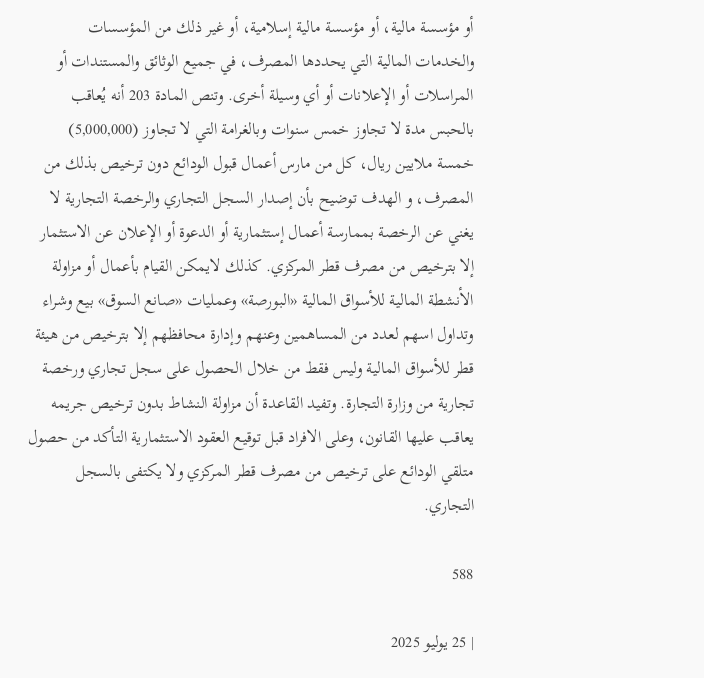أو مؤسسة مالية، أو مؤسسة مالية إسلامية، أو غير ذلك من المؤسسات والخدمات المالية التي يحددها المصرف، في جميع الوثائق والمستندات أو المراسلات أو الإعلانات أو أي وسيلة أخرى. وتنص المادة 203 أنه يُعاقب بالحبس مدة لا تجاوز خمس سنوات وبالغرامة التي لا تجاوز (5,000,000) خمسة ملايين ريال، كل من مارس أعمال قبول الودائع دون ترخيص بذلك من المصرف، و الهدف توضيح بأن إصدار السجل التجاري والرخصة التجارية لا يغني عن الرخصة بممارسة أعمال إستثمارية أو الدعوة أو الإعلان عن الاستثمار إلا بترخيص من مصرف قطر المركزي. كذلك لايمكن القيام بأعمال أو مزاولة الأنشطة المالية للأسواق المالية «البورصة» وعمليات «صانع السوق» بيع وشراء وتداول اسهم لعدد من المساهمين وعنهم وإدارة محافظهم إلا بترخيص من هيئة قطر للأسواق المالية وليس فقط من خلال الحصول على سجل تجاري ورخصة تجارية من وزارة التجارة. وتفيد القاعدة أن مزاولة النشاط بدون ترخيص جريمه يعاقب عليها القانون، وعلى الافراد قبل توقيع العقود الاستثمارية التأكد من حصول متلقي الودائع على ترخيص من مصرف قطر المركزي ولا يكتفى بالسجل التجاري.

588

| 25 يوليو 2025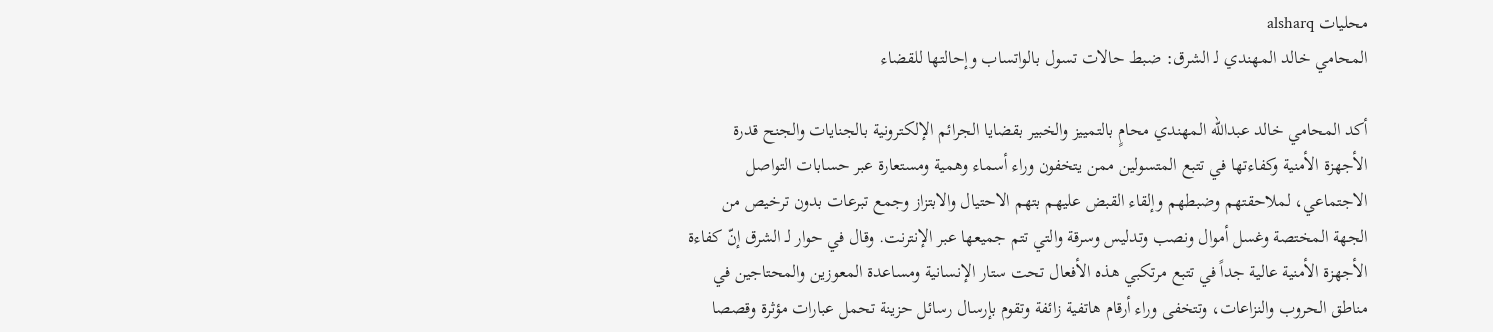محليات alsharq
المحامي خالد المهندي لـ الشرق: ضبط حالات تسول بالواتساب وإحالتها للقضاء

أكد المحامي خالد عبدالله المهندي محامٍ بالتمييز والخبير بقضايا الجرائم الإلكترونية بالجنايات والجنح قدرة الأجهزة الأمنية وكفاءتها في تتبع المتسولين ممن يتخفون وراء أسماء وهمية ومستعارة عبر حسابات التواصل الاجتماعي، لملاحقتهم وضبطهم وإلقاء القبض عليهم بتهم الاحتيال والابتزاز وجمع تبرعات بدون ترخيص من الجهة المختصة وغسل أموال ونصب وتدليس وسرقة والتي تتم جميعها عبر الإنترنت. وقال في حوار لـ الشرق إنّ كفاءة الأجهزة الأمنية عالية جداً في تتبع مرتكبي هذه الأفعال تحت ستار الإنسانية ومساعدة المعوزين والمحتاجين في مناطق الحروب والنزاعات، وتتخفى وراء أرقام هاتفية زائفة وتقوم بإرسال رسائل حزينة تحمل عبارات مؤثرة وقصصا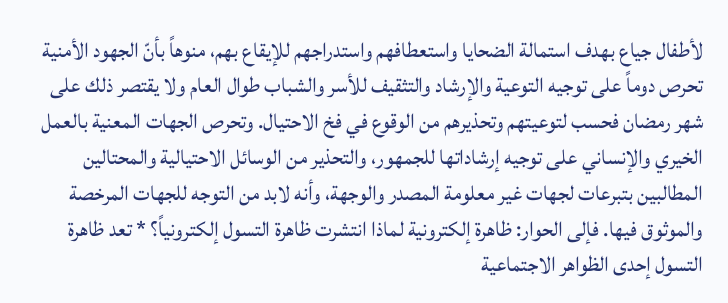لأطفال جياع بهدف استمالة الضحايا واستعطافهم واستدراجهم للإيقاع بهم، منوهاً بأنّ الجهود الأمنية تحرص دوماً على توجيه التوعية والإرشاد والتثقيف للأسر والشباب طوال العام ولا يقتصر ذلك على شهر رمضان فحسب لتوعيتهم وتحذيرهم من الوقوع في فخ الاحتيال. وتحرص الجهات المعنية بالعمل الخيري والإنساني على توجيه إرشاداتها للجمهور، والتحذير من الوسائل الاحتيالية والمحتالين المطالبين بتبرعات لجهات غير معلومة المصدر والوجهة، وأنه لابد من التوجه للجهات المرخصة والموثوق فيها. فإلى الحوار: ظاهرة إلكترونية لماذا انتشرت ظاهرة التسول إلكترونياً؟ * تعد ظاهرة التسول إحدى الظواهر الاجتماعية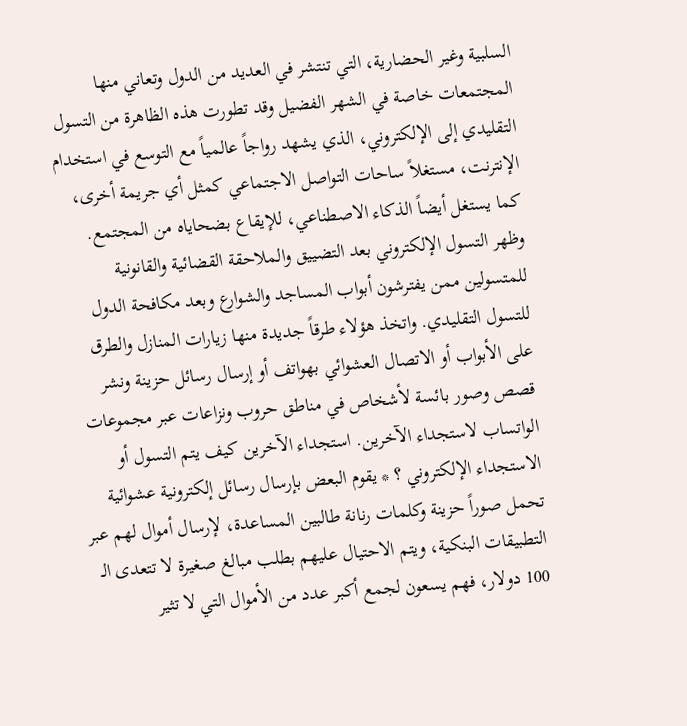السلبية وغير الحضارية، التي تنتشر في العديد من الدول وتعاني منها المجتمعات خاصة في الشهر الفضيل وقد تطورت هذه الظاهرة من التسول التقليدي إلى الإلكتروني، الذي يشهد رواجاً عالمياً مع التوسع في استخدام الإنترنت، مستغلاً ساحات التواصل الاجتماعي كمثل أي جريمة أخرى، كما يستغل أيضاً الذكاء الاصطناعي، للإيقاع بضحاياه من المجتمع. وظهر التسول الإلكتروني بعد التضييق والملاحقة القضائية والقانونية للمتسولين ممن يفترشون أبواب المساجد والشوارع وبعد مكافحة الدول للتسول التقليدي. واتخذ هؤلاء طرقاً جديدة منها زيارات المنازل والطرق على الأبواب أو الاتصال العشوائي بهواتف أو إرسال رسائل حزينة ونشر قصص وصور بائسة لأشخاص في مناطق حروب ونزاعات عبر مجموعات الواتساب لاستجداء الآخرين. استجداء الآخرين كيف يتم التسول أو الاستجداء الإلكتروني ؟ * يقوم البعض بإرسال رسائل إلكترونية عشوائية تحمل صوراً حزينة وكلمات رنانة طالبين المساعدة، لإرسال أموال لهم عبر التطبيقات البنكية، ويتم الاحتيال عليهم بطلب مبالغ صغيرة لا تتعدى الـ 100 دولار، فهم يسعون لجمع أكبر عدد من الأموال التي لا تثير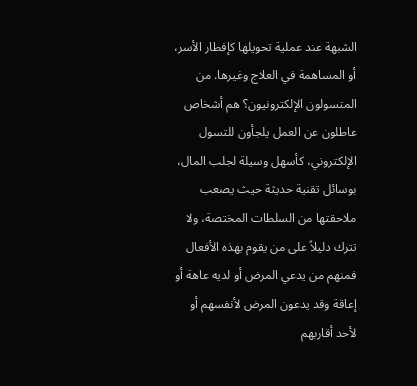الشبهة عند عملية تحويلها كإفطار الأسر، أو المساهمة في العلاج وغيرها. من المتسولون الإلكترونيون؟ هم أشخاص عاطلون عن العمل يلجأون للتسول الإلكتروني، كأسهل وسيلة لجلب المال، بوسائل تقنية حديثة حيث يصعب ملاحقتها من السلطات المختصة، ولا تترك دليلاً على من يقوم بهذه الأفعال فمنهم من يدعي المرض أو لديه عاهة أو إعاقة وقد يدعون المرض لأنفسهم أو لأحد أقاربهم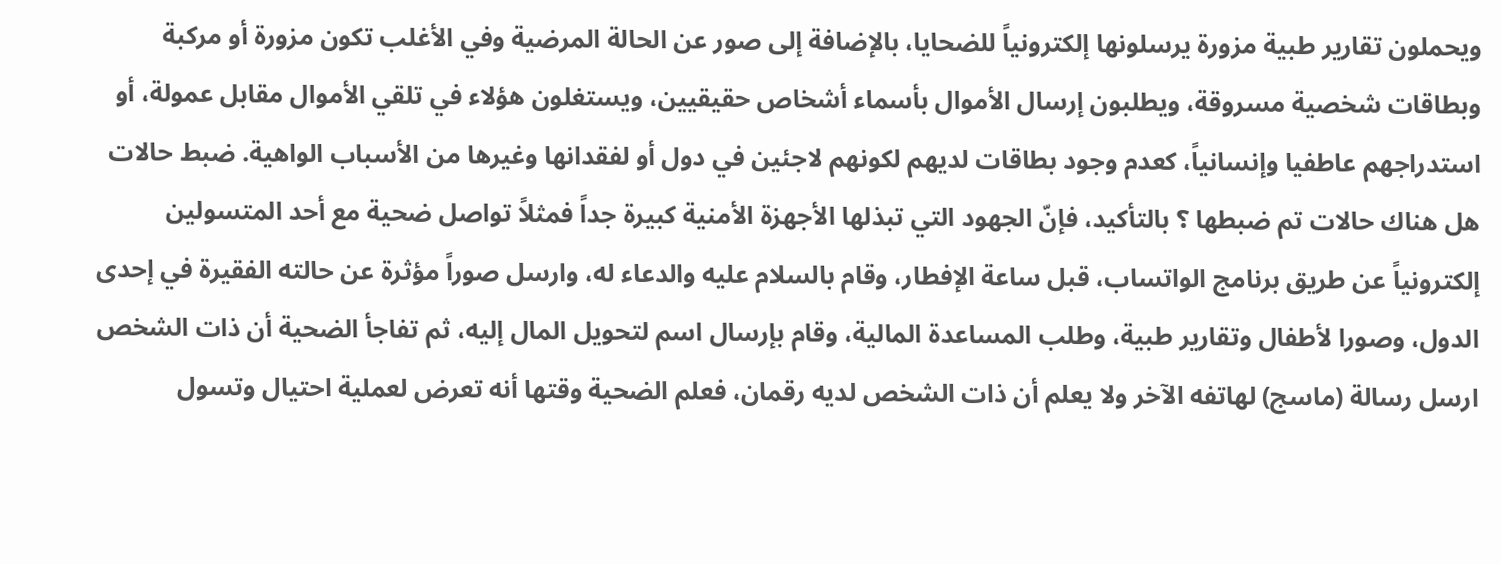ويحملون تقارير طبية مزورة يرسلونها إلكترونياً للضحايا، بالإضافة إلى صور عن الحالة المرضية وفي الأغلب تكون مزورة أو مركبة وبطاقات شخصية مسروقة، ويطلبون إرسال الأموال بأسماء أشخاص حقيقيين، ويستغلون هؤلاء في تلقي الأموال مقابل عمولة، أو استدراجهم عاطفيا وإنسانياً، كعدم وجود بطاقات لديهم لكونهم لاجئين في دول أو لفقدانها وغيرها من الأسباب الواهية. ضبط حالات هل هناك حالات تم ضبطها ؟ بالتأكيد، فإنّ الجهود التي تبذلها الأجهزة الأمنية كبيرة جداً فمثلاً تواصل ضحية مع أحد المتسولين إلكترونياً عن طريق برنامج الواتساب، قبل ساعة الإفطار، وقام بالسلام عليه والدعاء له، وارسل صوراً مؤثرة عن حالته الفقيرة في إحدى الدول، وصورا لأطفال وتقارير طبية، وطلب المساعدة المالية، وقام بإرسال اسم لتحويل المال إليه، ثم تفاجأ الضحية أن ذات الشخص ارسل رسالة (ماسج) لهاتفه الآخر ولا يعلم أن ذات الشخص لديه رقمان، فعلم الضحية وقتها أنه تعرض لعملية احتيال وتسول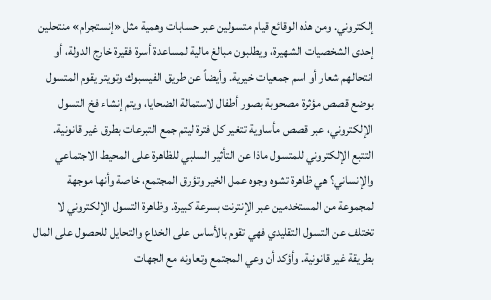إلكتروني. ومن هذه الوقائع قيام متسولين عبر حسابات وهمية مثل «إنستجرام» منتحلين إحدى الشخصيات الشهيرة، ويطلبون مبالغ مالية لمساعدة أسرة فقيرة خارج الدولة، أو انتحالهم شعار أو اسم جمعيات خيرية. وأيضاً عن طريق الفيسبوك وتويتر يقوم المتسول بوضع قصص مؤثرة مصحوبة بصور أطفال لاستمالة الضحايا، ويتم إنشاء فخ التسول الإلكتروني، عبر قصص مأساوية تتغير كل فترة ليتم جمع التبرعات بطرق غير قانونية. التتبع الإلكتروني للمتسول ماذا عن التأثير السلبي للظاهرة على المحيط الاجتماعي والإنساني؟ هي ظاهرة تشوه وجوه عمل الخير وتؤرق المجتمع، خاصة وأنها موجهة لمجموعة من المستخدمين عبر الإنترنت بسرعة كبيرة. وظاهرة التسول الإلكتروني لا تختلف عن التسول التقليدي فهي تقوم بالأساس على الخداع والتحايل للحصول على المال بطريقة غير قانونية. وأؤكد أن وعي المجتمع وتعاونه مع الجهات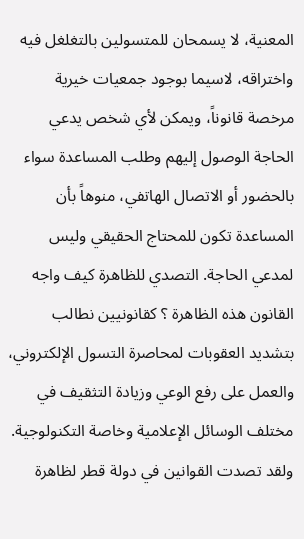المعنية، لا يسمحان للمتسولين بالتغلغل فيه واختراقه، لاسيما بوجود جمعيات خيرية مرخصة قانوناً، ويمكن لأي شخص يدعي الحاجة الوصول إليهم وطلب المساعدة سواء بالحضور أو الاتصال الهاتفي، منوهاً بأن المساعدة تكون للمحتاج الحقيقي وليس لمدعي الحاجة. التصدي للظاهرة كيف واجه القانون هذه الظاهرة ؟ كقانونيين نطالب بتشديد العقوبات لمحاصرة التسول الإلكتروني، والعمل على رفع الوعي وزيادة التثقيف في مختلف الوسائل الإعلامية وخاصة التكنولوجية. ولقد تصدت القوانين في دولة قطر لظاهرة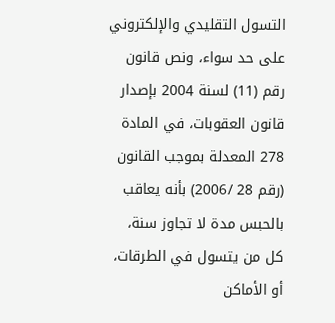التسول التقليدي والإلكتروني على حد سواء، ونص قانون رقم (11) لسنة 2004 بإصدار قانون العقوبات، في المادة 278 المعدلة بموجب القانون (رقم 28 /2006) بأنه يعاقب بالحبس مدة لا تجاوز سنة، كل من يتسول في الطرقات، أو الأماكن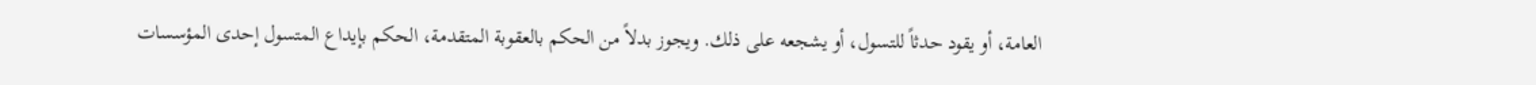العامة، أو يقود حدثاً للتسول، أو يشجعه على ذلك. ويجوز بدلاً من الحكم بالعقوبة المتقدمة، الحكم بإيداع المتسول إحدى المؤسسات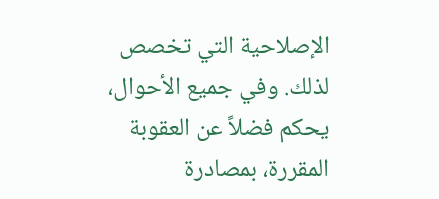الإصلاحية التي تخصص لذلك. وفي جميع الأحوال، يحكم فضلاً عن العقوبة المقررة، بمصادرة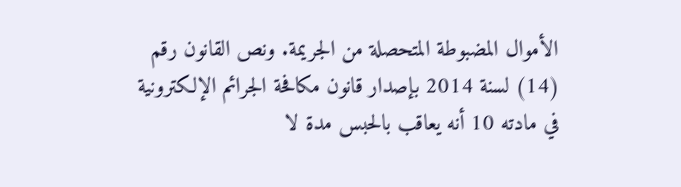الأموال المضبوطة المتحصلة من الجريمة. ونص القانون رقم (14) لسنة 2014 بإصدار قانون مكافحة الجرائم الإلكترونية في مادته 10 أنه يعاقب بالحبس مدة لا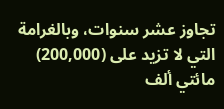تجاوز عشر سنوات، وبالغرامة التي لا تزيد على (200,000) مائتي ألف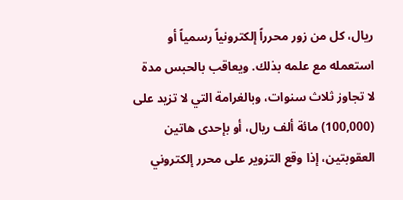ريال، كل من زور محرراً إلكترونياً رسمياً أو استعمله مع علمه بذلك. ويعاقب بالحبس مدة لا تجاوز ثلاث سنوات، وبالغرامة التي لا تزيد على (100,000) مائة ألف ريال، أو بإحدى هاتين العقوبتين، إذا وقع التزوير على محرر إلكتروني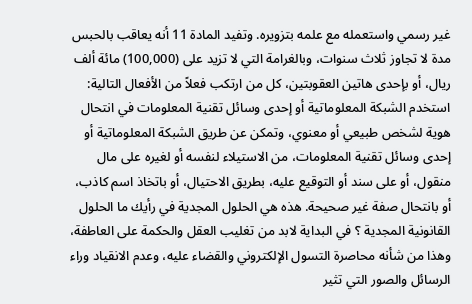غير رسمي واستعمله مع علمه بتزويره. وتفيد المادة 11 أنه يعاقب بالحبس مدة لا تجاوز ثلاث سنوات، وبالغرامة التي لا تزيد على (100,000) مائة ألف ريال، أو بإحدى هاتين العقوبتين، كل من ارتكب فعلاً من الأفعال التالية: استخدم الشبكة المعلوماتية أو إحدى وسائل تقنية المعلومات في انتحال هوية لشخص طبيعي أو معنوي، وتمكن عن طريق الشبكة المعلوماتية أو إحدى وسائل تقنية المعلومات، من الاستيلاء لنفسه أو لغيره على مال منقول، أو على سند أو التوقيع عليه، بطريق الاحتيال، أو باتخاذ اسم كاذب، أو بانتحال صفة غير صحيحة. هذه هي الحلول المجدية في رأيك ما الحلول القانونية المجدية ؟ في البداية لابد من تغليب العقل والحكمة على العاطفة، وهذا من شأنه محاصرة التسول الإلكتروني والقضاء عليه، وعدم الانقياد وراء الرسائل والصور التي تثير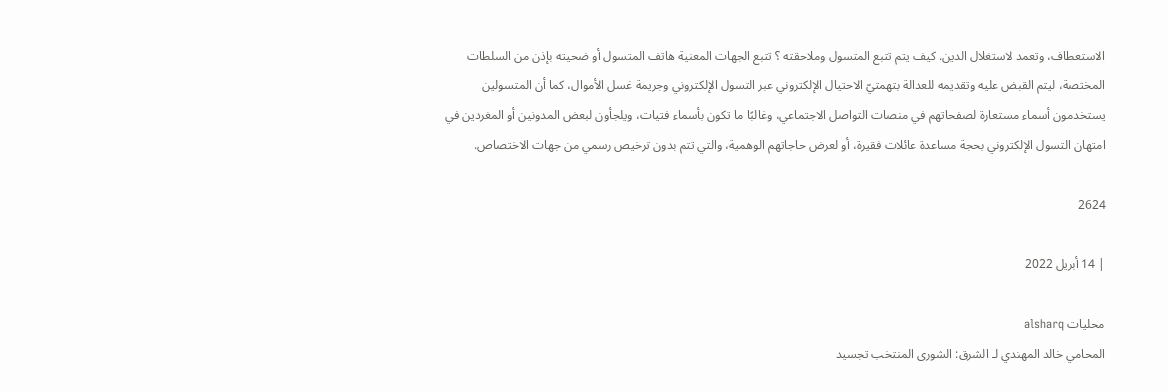الاستعطاف، وتعمد لاستغلال الدين. كيف يتم تتبع المتسول وملاحقته ؟ تتبع الجهات المعنية هاتف المتسول أو ضحيته بإذن من السلطات المختصة، ليتم القبض عليه وتقديمه للعدالة بتهمتيّ الاحتيال الإلكتروني عبر التسول الإلكتروني وجريمة غسل الأموال، كما أن المتسولين يستخدمون أسماء مستعارة لصفحاتهم في منصات التواصل الاجتماعي، وغالبًا ما تكون بأسماء فتيات، ويلجأون لبعض المدونين أو المغردين في امتهان التسول الإلكتروني بحجة مساعدة عائلات فقيرة، أو لعرض حاجاتهم الوهمية، والتي تتم بدون ترخيص رسمي من جهات الاختصاص.

2624

| 14 أبريل 2022

محليات alsharq
المحامي خالد المهندي لـ الشرق: الشورى المنتخب تجسيد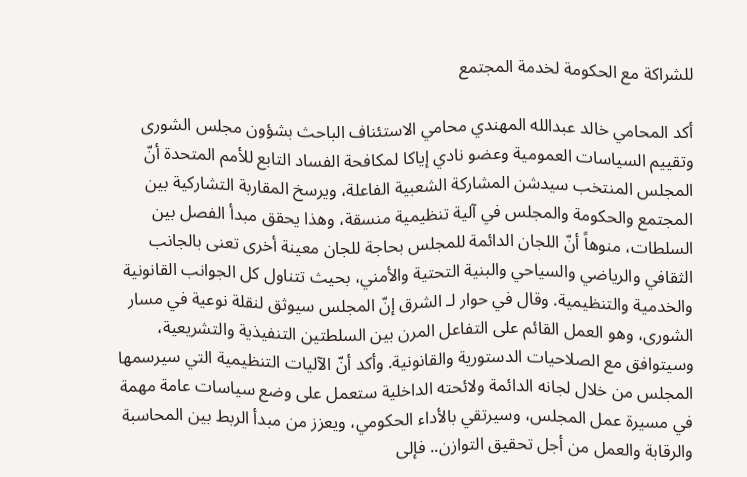للشراكة مع الحكومة لخدمة المجتمع

أكد المحامي خالد عبدالله المهندي محامي الاستئناف الباحث بشؤون مجلس الشورى وتقييم السياسات العمومية وعضو نادي إياكا لمكافحة الفساد التابع للأمم المتحدة أنّ المجلس المنتخب سيدشن المشاركة الشعبية الفاعلة، ويرسخ المقاربة التشاركية بين المجتمع والحكومة والمجلس في آلية تنظيمية منسقة، وهذا يحقق مبدأ الفصل بين السلطات، منوهاً أنّ اللجان الدائمة للمجلس بحاجة للجان معينة أخرى تعنى بالجانب الثقافي والرياضي والسياحي والبنية التحتية والأمني، بحيث تتناول كل الجوانب القانونية والخدمية والتنظيمية. وقال في حوار لـ الشرق إنّ المجلس سيوثق لنقلة نوعية في مسار الشورى، وهو العمل القائم على التفاعل المرن بين السلطتين التنفيذية والتشريعية، وسيتوافق مع الصلاحيات الدستورية والقانونية. وأكد أنّ الآليات التنظيمية التي سيرسمها المجلس من خلال لجانه الدائمة ولائحته الداخلية ستعمل على وضع سياسات عامة مهمة في مسيرة عمل المجلس، وسيرتقي بالأداء الحكومي، ويعزز من مبدأ الربط بين المحاسبة والرقابة والعمل من أجل تحقيق التوازن.. فإلى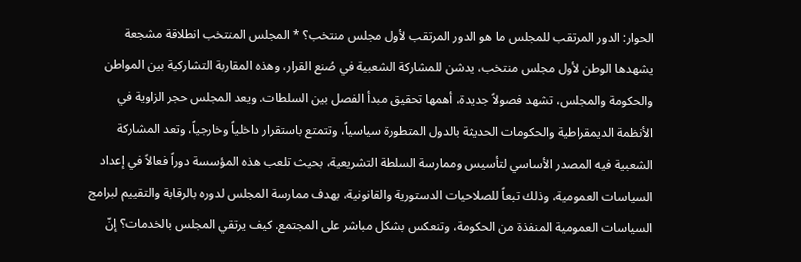الحوار: الدور المرتقب للمجلس ما هو الدور المرتقب لأول مجلس منتخب؟ * المجلس المنتخب انطلاقة مشجعة يشهدها الوطن لأول مجلس منتخب، يدشن للمشاركة الشعبية في صُنع القرار، وهذه المقاربة التشاركية بين المواطن والحكومة والمجلس، تشهد فصولاً جديدة، أهمها تحقيق مبدأ الفصل بين السلطات. ويعد المجلس حجر الزاوية في الأنظمة الديمقراطية والحكومات الحديثة بالدول المتطورة سياسياً، وتتمتع باستقرار داخلياً وخارجياً، وتعد المشاركة الشعبية فيه المصدر الأساسي لتأسيس وممارسة السلطة التشريعية، بحيث تلعب هذه المؤسسة دوراً فعالاً في إعداد السياسات العمومية، وذلك تبعاً للصلاحيات الدستورية والقانونية، بهدف ممارسة المجلس لدوره بالرقابة والتقييم لبرامج السياسات العمومية المنفذة من الحكومة، وتنعكس بشكل مباشر على المجتمع. كيف يرتقي المجلس بالخدمات؟ إنّ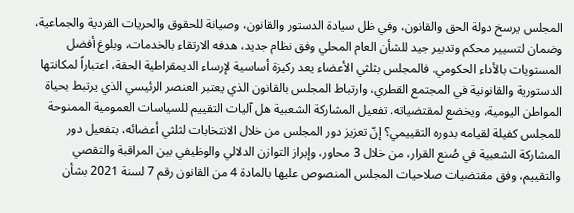المجلس يرسخ دولة الحق والقانون، وفي ظل سيادة الدستور والقانون، وصيانة للحقوق والحريات الفردية والجماعية، وضمان لتسيير محكم وتدبير جيد للشأن العام المحلي وفق نظام جديد، هدفه الارتقاء بالخدمات، وبلوغ أفضل المستويات بالأداء الحكومي. فالمجلس بثلثي الأعضاء يعد ركيزة أساسية لإرساء الديمقراطية الحقة، اعتباراً لمكانتها الدستورية والقانونية في المجتمع القطري، وارتباط المجلس بالقانون الذي يعتبر العنصر الرئيسي الذي يرتبط بحياة المواطن اليومية، ويخضع لمقتضياته. تفعيل المشاركة الشعبية هل آليات التقييم للسياسات العمومية الممنوحة للمجلس كفيلة لقيامه بدوره التقييمي؟ إنّ تعزيز دور المجلس من خلال الانتخابات لثلثي أعضائه، بتفعيل دور المشاركة الشعبية في صُنع القرار، من خلال 3 محاور، وإبراز التوازن الدلالي والوظيفي بين المراقبة والتقصي والتقييم، وفق مقتضيات صلاحيات المجلس المنصوص عليها بالمادة 4 من القانون رقم 7 لسنة 2021 بشأن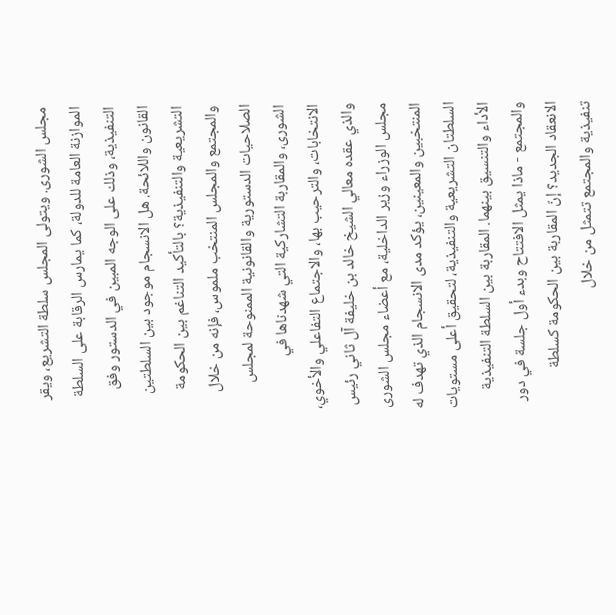مجلس الشورى. ويتولى المجلس سلطة التشريع، ويقر الموازنة العامة للدولة، كما يمارس الرقابة على السلطة التنفيذية، وذلك على الوجه المبين في الدستور وفق القانون واللائحة. هل الانسجام موجود بين السلطتين التشريعية والتنفيذية؟ بالتأكيد التناغم بين الحكومة والمجتمع والمجلس المنتخب ملموس، فإنه من خلال الصلاحيات الدستورية والقانونية الممنوحة لمجلس الشورى، والمقاربة التشاركية التي شهدناها في الانتخابات، والترحيب بها، والاجتماع التفاعلي والأخوي، والذي عقده معالي الشيخ خالد بن خليفة آل ثاني رئيس مجلس الوزراء وزير الداخلية، مع أعضاء مجلس الشورى المنتخبين والمعينين، يؤكد مدى الانسجام الذي تهدف له السلطتان التشريعية والتنفيذية، لتحقيق أعلى مستويات الأداء والتنسيق بينهما. المقاربة بين السلطة التنفيذية والمجتمع - ماذا يمثل الافتتاح وبدء أول جلسة في دور الانعقاد الجديد؟ إنّ المقاربة بين الحكومة كسلطة تنفيذية والمجتمع تتمثل من خلال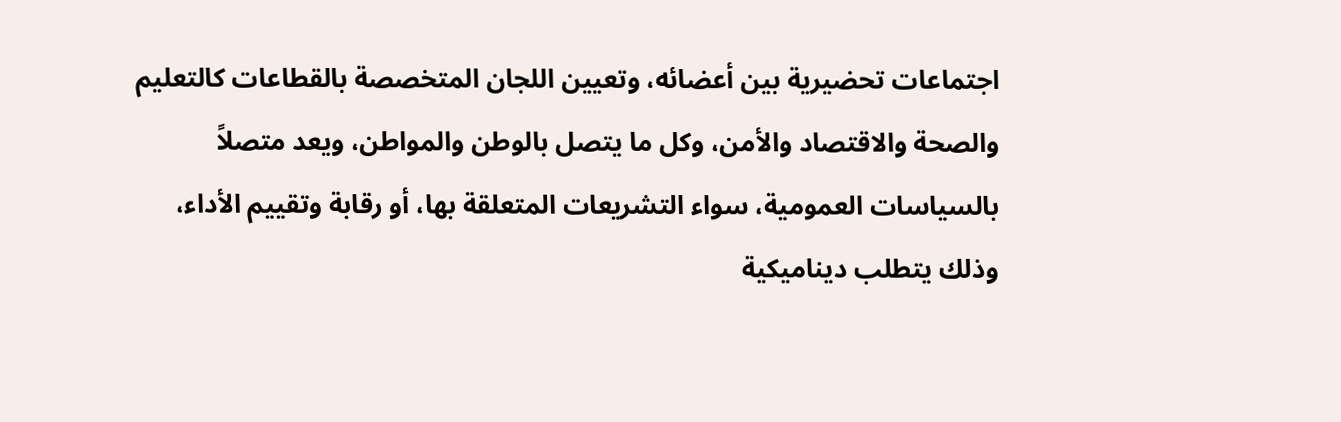اجتماعات تحضيرية بين أعضائه، وتعيين اللجان المتخصصة بالقطاعات كالتعليم والصحة والاقتصاد والأمن، وكل ما يتصل بالوطن والمواطن، ويعد متصلاً بالسياسات العمومية، سواء التشريعات المتعلقة بها، أو رقابة وتقييم الأداء، وذلك يتطلب ديناميكية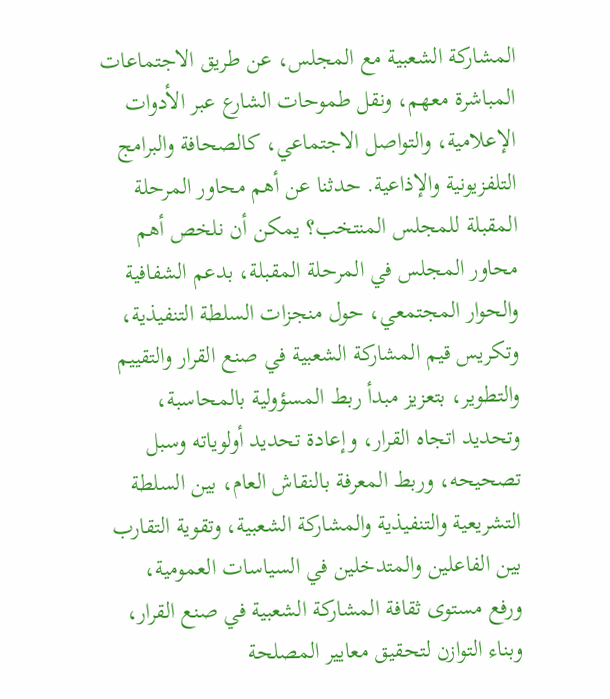المشاركة الشعبية مع المجلس، عن طريق الاجتماعات المباشرة معهم، ونقل طموحات الشارع عبر الأدوات الإعلامية، والتواصل الاجتماعي، كالصحافة والبرامج التلفزيونية والإذاعية. حدثنا عن أهم محاور المرحلة المقبلة للمجلس المنتخب؟ يمكن أن نلخص أهم محاور المجلس في المرحلة المقبلة، بدعم الشفافية والحوار المجتمعي، حول منجزات السلطة التنفيذية، وتكريس قيم المشاركة الشعبية في صنع القرار والتقييم والتطوير، بتعزيز مبدأ ربط المسؤولية بالمحاسبة، وتحديد اتجاه القرار، وإعادة تحديد أولوياته وسبل تصحيحه، وربط المعرفة بالنقاش العام، بين السلطة التشريعية والتنفيذية والمشاركة الشعبية، وتقوية التقارب بين الفاعلين والمتدخلين في السياسات العمومية، ورفع مستوى ثقافة المشاركة الشعبية في صنع القرار، وبناء التوازن لتحقيق معايير المصلحة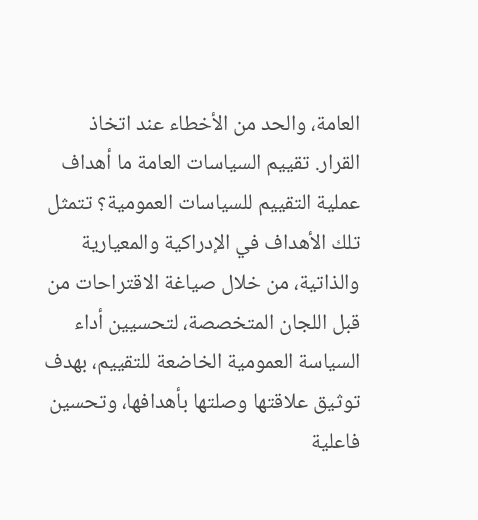العامة، والحد من الأخطاء عند اتخاذ القرار. تقييم السياسات العامة ما أهداف عملية التقييم للسياسات العمومية؟ تتمثل تلك الأهداف في الإدراكية والمعيارية والذاتية، من خلال صياغة الاقتراحات من قبل اللجان المتخصصة، لتحسيين أداء السياسة العمومية الخاضعة للتقييم، بهدف توثيق علاقتها وصلتها بأهدافها، وتحسين فاعلية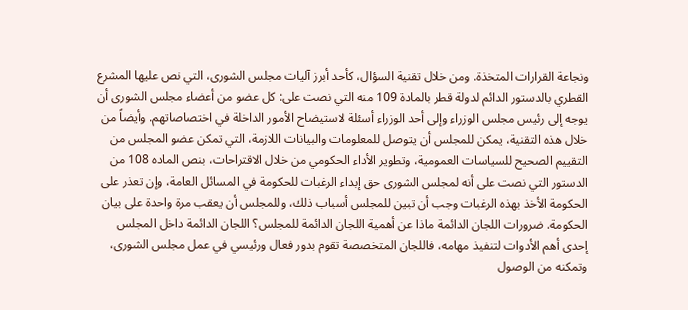ونجاعة القرارات المتخذة. ومن خلال تقنية السؤال، كأحد أبرز آليات مجلس الشورى، التي نص عليها المشرع القطري بالدستور الدائم لدولة قطر بالمادة 109 منه التي نصت على: كل عضو من أعضاء مجلس الشورى أن يوجه إلى رئيس مجلس الوزراء وإلى أحد الوزراء أسئلة لاستيضاح الأمور الداخلة في اختصاصاتهم. وأيضاً من خلال هذه التقنية، يمكن للمجلس أن يتوصل للمعلومات والبيانات اللازمة، التي تمكن عضو المجلس من التقييم الصحيح للسياسات العمومية، وتطوير الأداء الحكومي من خلال الاقتراحات، بنص الماده 108 من الدستور التي نصت على أنه لمجلس الشورى حق إبداء الرغبات للحكومة في المسائل العامة، وإن تعذر على الحكومة الأخذ بهذه الرغبات وجب أن تبين للمجلس أسباب ذلك، وللمجلس أن يعقب مرة واحدة على بيان الحكومة. ضرورات اللجان الدائمة ماذا عن أهمية اللجان الدائمة للمجلس؟ اللجان الدائمة داخل المجلس إحدى أهم الأدوات لتنفيذ مهامه، فاللجان المتخصصة تقوم بدور فعال ورئيسي في عمل مجلس الشورى، وتمكنه من الوصول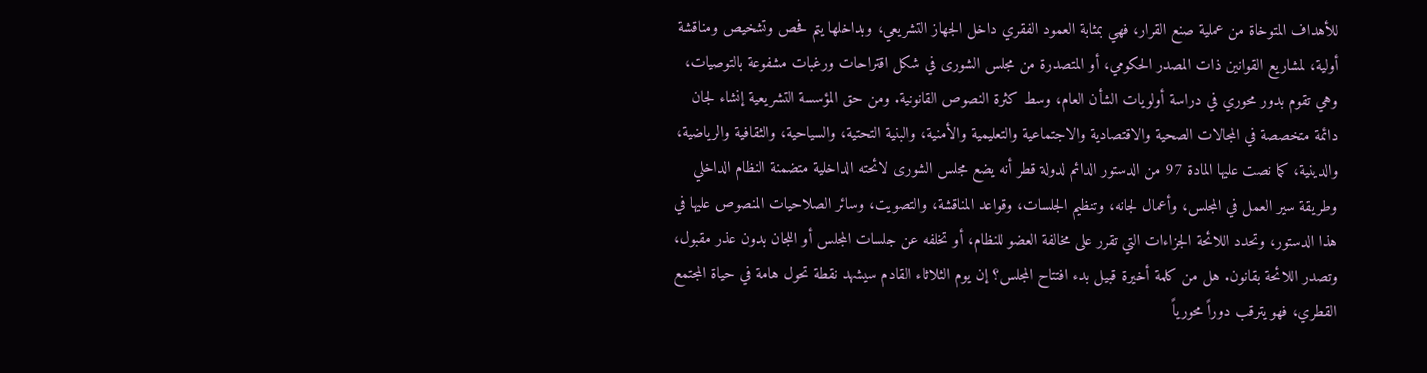للأهداف المتوخاة من عملية صنع القرار، فهي بمثابة العمود الفقري داخل الجهاز التشريعي، وبداخلها يتم فحص وتشخيص ومناقشة أولية، لمشاريع القوانين ذات المصدر الحكومي، أو المتصدرة من مجلس الشورى في شكل اقتراحات ورغبات مشفوعة بالتوصيات، وهي تقوم بدور محوري في دراسة أولويات الشأن العام، وسط كثرة النصوص القانونية. ومن حق المؤسسة التشريعية إنشاء لجان دائمة متخصصة في المجالات الصحية والاقتصادية والاجتماعية والتعليمية والأمنية، والبنية التحتية، والسياحية، والثقافية والرياضية، والدينية، كما نصت عليها المادة 97 من الدستور الدائم لدولة قطر أنه يضع مجلس الشورى لائحته الداخلية متضمنة النظام الداخلي وطريقة سير العمل في المجلس، وأعمال لجانه، وتنظيم الجلسات، وقواعد المناقشة، والتصويت، وسائر الصلاحيات المنصوص عليها في هذا الدستور، وتحدد اللائحة الجزاءات التي تقرر على مخالفة العضو للنظام، أو تخلفه عن جلسات المجلس أو اللجان بدون عذر مقبول، وتصدر اللائحة بقانون. هل من كلمة أخيرة قبيل بدء افتتاح المجلس؟ إن يوم الثلاثاء القادم سيشهد نقطة تحول هامة في حياة المجتمع القطري، فهو يترقب دوراً محورياً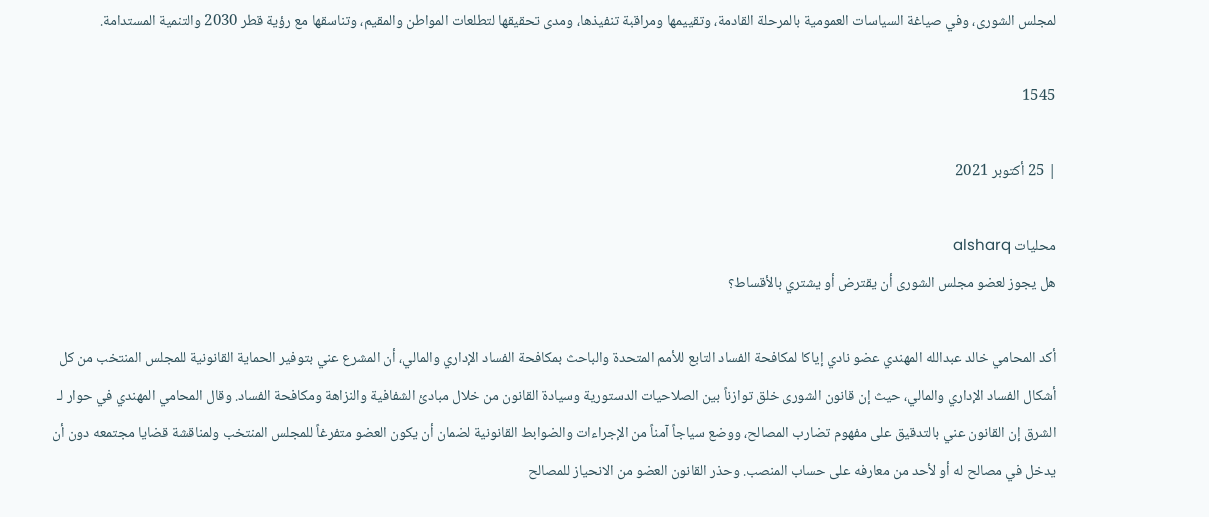لمجلس الشورى، وفي صياغة السياسات العمومية بالمرحلة القادمة، وتقييمها ومراقبة تنفيذها، ومدى تحقيقها لتطلعات المواطن والمقيم، وتناسقها مع رؤية قطر 2030 والتنمية المستدامة.

1545

| 25 أكتوبر 2021

محليات alsharq
هل يجوز لعضو مجلس الشورى أن يقترض أو يشتري بالأقساط؟

أكد المحامي خالد عبدالله المهندي عضو نادي إياكا لمكافحة الفساد التابع للأمم المتحدة والباحث بمكافحة الفساد الإداري والمالي، أن المشرع عني بتوفير الحماية القانونية للمجلس المنتخب من كل أشكال الفساد الإداري والمالي، حيث إن قانون الشورى خلق توازناً بين الصلاحيات الدستورية وسيادة القانون من خلال مبادئ الشفافية والنزاهة ومكافحة الفساد. وقال المحامي المهندي في حوار لـ الشرق إن القانون عني بالتدقيق على مفهوم تضارب المصالح، ووضع سياجاً آمناً من الإجراءات والضوابط القانونية لضمان أن يكون العضو متفرغاً للمجلس المنتخب ولمناقشة قضايا مجتمعه دون أن يدخل في مصالح له أو لأحد من معارفه على حساب المنصب. وحذر القانون العضو من الانحياز للمصالح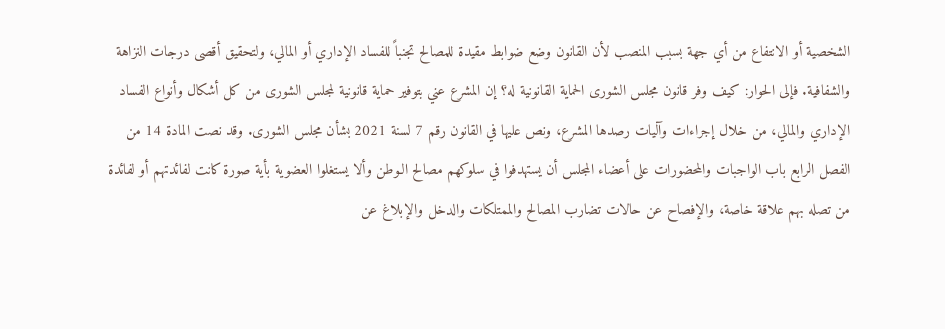الشخصية أو الانتفاع من أي جهة بسبب المنصب لأن القانون وضع ضوابط مقيدة للمصالح تجنباً للفساد الإداري أو المالي، ولتحقيق أقصى درجات النزاهة والشفافية. فإلى الحوار: كيف وفر قانون مجلس الشورى الحماية القانونية له؟ إن المشرع عني بتوفير حماية قانونية لمجلس الشورى من كل أشكال وأنواع الفساد الإداري والمالي، من خلال إجراءات وآليات رصدها المشرع، ونص عليها في القانون رقم 7 لسنة 2021 بشأن مجلس الشورى. وقد نصت المادة 14 من الفصل الرابع باب الواجبات والمحضورات على أعضاء المجلس أن يستهدفوا في سلوكهم مصالح الـوطن وألا يستغلوا العضوية بأية صورة كانت لفائدتهم أو لفائدة من تصله بهم علاقة خاصة، والإفصاح عن حالات تضارب المصالح والممتلكات والدخل والإبلاغ عن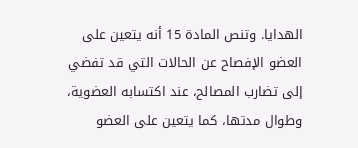الهدايا. وتنص المادة 15 أنه يتعين على العضو الإفصاح عن الحالات التي قد تفضي إلى تضارب المصالح، عند اكتسابه العضوية، وطوال مدتها، كما يتعين على العضو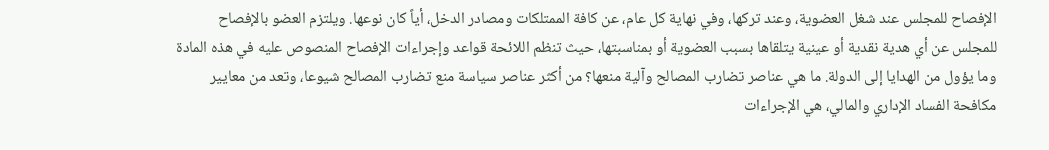الإفصاح للمجلس عند شغل العضوية، وعند تركها، وفي نهاية كل عام، عن كافة الممتلكات ومصادر الدخل، أياً كان نوعها. ويلتزم العضو بالإفصاح للمجلس عن أي هدية نقدية أو عينية يتلقاها بسبب العضوية أو بمناسبتها، حيث تنظم اللائحة قواعد وإجراءات الإفصاح المنصوص عليه في هذه المادة وما يؤول من الهدايا إلى الدولة. ما هي عناصر تضارب المصالح وآلية منعها؟ من أكثر عناصر سياسة منع تضارب المصالح شيوعا، وتعد من معايير مكافحة الفساد الإداري والمالي، هي الإجراءات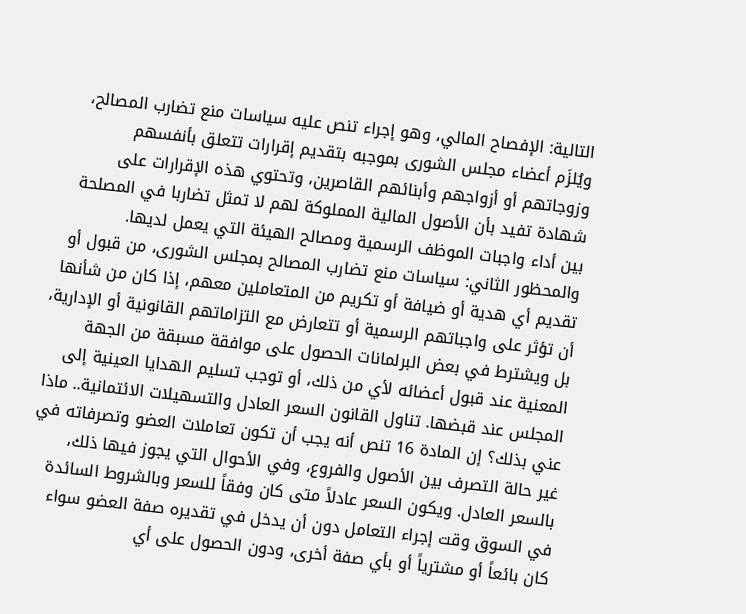التالية: الإفصاح المالي، وهو إجراء تنص عليه سياسات منع تضارب المصالح، ويُلزَم أعضاء مجلس الشورى بموجبه بتقديم إقرارات تتعلق بأنفسهم وزوجاتهم أو أزواجهم وأبنائهم القاصرين، وتحتوي هذه الإقرارات على شهادة تفيد بأن الأصول المالية المملوكة لهم لا تمثل تضاربا في المصلحة بين أداء واجبات الموظف الرسمية ومصالح الهيئة التي يعمل لديها. والمحظور الثاني: سياسات منع تضارب المصالح بمجلس الشورى، من قبول أو تقديم أي هدية أو ضيافة أو تكريم من المتعاملين معهم، إذا كان من شأنها أن تؤثر على واجباتهم الرسمية أو تتعارض مع التزاماتهم القانونية أو الإدارية، بل ويشترط في بعض البرلمانات الحصول على موافقة مسبقة من الجهة المعنية عند قبول أعضائه لأي من ذلك، أو توجب تسليم الهدايا العينية إلى المجلس عند قبضها. تناول القانون السعر العادل والتسهيلات الائتمانية.. ماذا عني بذلك؟ إن المادة 16 تنص أنه يجب أن تكون تعاملات العضو وتصرفاته في غير حالة التصرف بين الأصول والفروع، وفي الأحوال التي يجوز فيها ذلك، بالسعر العادل. ويكون السعر عادلاً متى كان وفقاً للسعر وبالشروط السائدة في السوق وقت إجراء التعامل دون أن يدخل في تقديره صفة العضو سواء كان بائعاً أو مشترياً أو بأي صفة أخرى، ودون الحصول على أي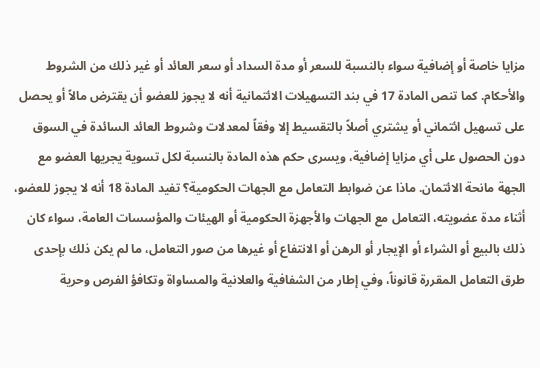مزايا خاصة أو إضافية سواء بالنسبة للسعر أو مدة السداد أو سعر العائد أو غير ذلك من الشروط والأحكام. كما تنص المادة 17 في بند التسهيلات الائتمانية أنه لا يجوز للعضو أن يقترض مالاً أو يحصل على تسهيل ائتماني أو يشتري أصلاً بالتقسيط إلا وفقاً لمعدلات وشروط العائد السائدة في السوق دون الحصول على أي مزايا إضافية، ويسرى حكم هذه المادة بالنسبة لكل تسوية يجريها العضو مع الجهة مانحة الائتمان. ماذا عن ضوابط التعامل مع الجهات الحكومية؟ تفيد المادة 18 أنه لا يجوز للعضو، أثناء مدة عضويته، التعامل مع الجهات والأجهزة الحكومية أو الهيئات والمؤسسات العامة، سواء كان ذلك بالبيع أو الشراء أو الإيجار أو الرهن أو الانتفاع أو غيرها من صور التعامل، ما لم يكن ذلك بإحدى طرق التعامل المقررة قانوناً، وفي إطار من الشفافية والعلانية والمساواة وتكافؤ الفرص وحرية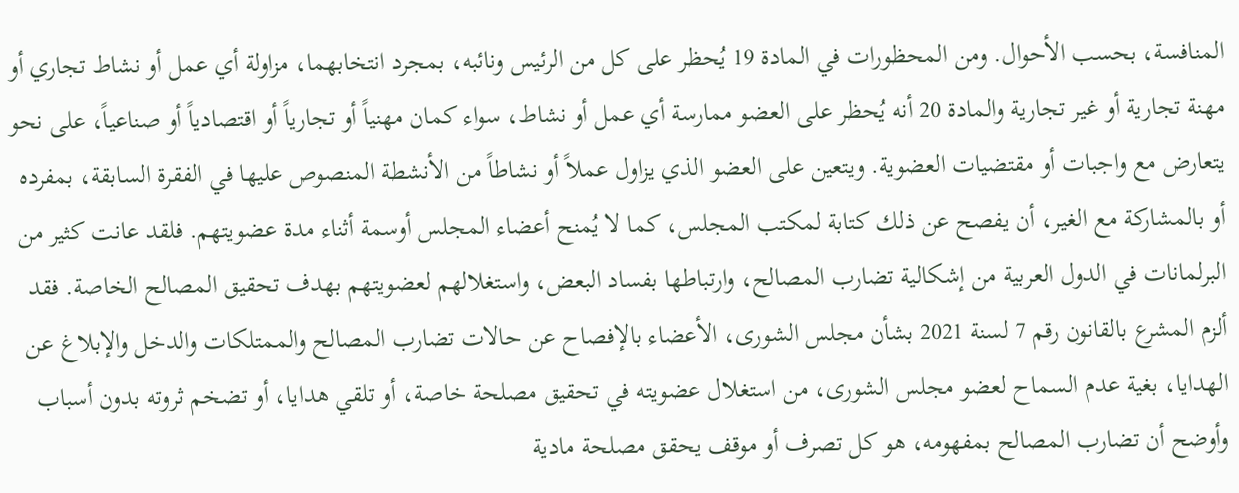المنافسة، بحسب الأحوال. ومن المحظورات في المادة 19 يُحظر على كل من الرئيس ونائبه، بمجرد انتخابهما، مزاولة أي عمل أو نشاط تجاري أو مهنة تجارية أو غير تجارية والمادة 20 أنه يُحظر على العضو ممارسة أي عمل أو نشاط، سواء كمان مهنياً أو تجارياً أو اقتصادياً أو صناعياً، على نحو يتعارض مع واجبات أو مقتضيات العضوية. ويتعين على العضو الذي يزاول عملاً أو نشاطاً من الأنشطة المنصوص عليها في الفقرة السابقة، بمفرده أو بالمشاركة مع الغير، أن يفصح عن ذلك كتابة لمكتب المجلس، كما لا يُمنح أعضاء المجلس أوسمة أثناء مدة عضويتهم. فلقد عانت كثير من البرلمانات في الدول العربية من إشكالية تضارب المصالح، وارتباطها بفساد البعض، واستغلالهم لعضويتهم بهدف تحقيق المصالح الخاصة. فقد ألزم المشرع بالقانون رقم 7 لسنة 2021 بشأن مجلس الشورى، الأعضاء بالإفصاح عن حالات تضارب المصالح والممتلكات والدخل والإبلاغ عن الهدايا، بغية عدم السماح لعضو مجلس الشورى، من استغلال عضويته في تحقيق مصلحة خاصة، أو تلقي هدايا، أو تضخم ثروته بدون أسباب وأوضح أن تضارب المصالح بمفهومه، هو كل تصرف أو موقف يحقق مصلحة مادية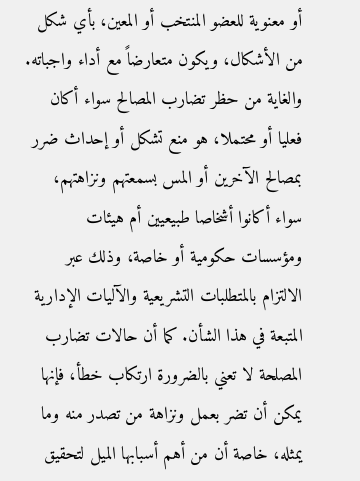أو معنوية للعضو المنتخب أو المعين، بأي شكل من الأشكال، ويكون متعارضاً مع أداء واجباته. والغاية من حظر تضارب المصالح سواء أكان فعليا أو محتملا، هو منع تشكل أو إحداث ضرر بمصالح الآخرين أو المس بسمعتهم ونزاهتهم، سواء أكانوا أشخاصا طبيعيين أم هيئات ومؤسسات حكومية أو خاصة، وذلك عبر الالتزام بالمتطلبات التشريعية والآليات الإدارية المتبعة في هذا الشأن. كما أن حالات تضارب المصلحة لا تعني بالضرورة ارتكاب خطأ، فإنها يمكن أن تضر بعمل ونزاهة من تصدر منه وما يمثله، خاصة أن من أهم أسبابها الميل لتحقيق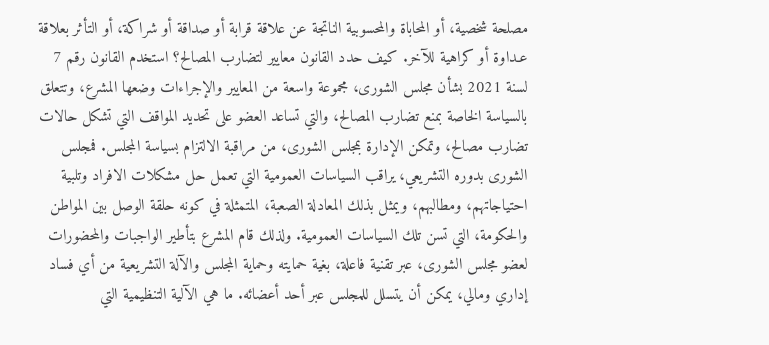مصلحة شخصية، أو المحاباة والمحسوبية الناتجة عن علاقة قرابة أو صداقة أو شراكة، أو التأثر بعلاقة عـداوة أو كراهية للآخر. كيف حدد القانون معايير لتضارب المصالح؟ استخدم القانون رقم 7 لسنة 2021 بشأن مجلس الشورى، مجموعة واسعة من المعايير والإجراءات وضعها المشرع، وتتعلق بالسياسة الخاصة بمنع تضارب المصالح، والتي تساعد العضو على تحديد المواقف التي تشكل حالات تضارب مصالح، وتمكن الإدارة بمجلس الشورى، من مراقبة الالتزام بسياسة المجلس. فمجلس الشورى بدوره التشريعي، يراقب السياسات العمومية التي تعمل حل مشكلات الافراد وتلبية احتياجاتهم، ومطالبهم، ويمثل بذلك المعادلة الصعبة، المتمثلة في كونه حلقة الوصل بين المواطن والحكومة، التي تسن تلك السياسات العمومية. ولذلك قام المشرع بتأطير الواجبات والمحضورات لعضو مجلس الشورى، عبر تقنية فاعلة، بغية حمايته وحماية المجلس والآلة التشريعية من أي فساد إداري ومالي، يمكن أن يتسلل للمجلس عبر أحد أعضائه. ما هي الآلية التنظيمية التي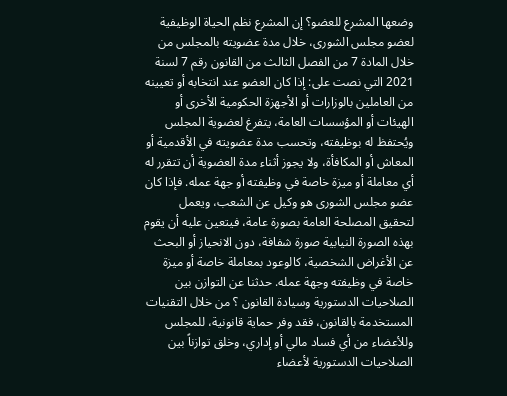وضعها المشرع للعضو؟ إن المشرع نظم الحياة الوظيفية لعضو مجلس الشورى، خلال مدة عضويته بالمجلس من خلال المادة 7 من الفصل الثالث من القانون رقم 7 لسنة 2021 التي نصت على: إذا كان العضو عند انتخابه أو تعيينه من العاملين بالوزارات أو الأجهزة الحكومية الأخرى أو الهيئات أو المؤسسات العامة، يتفرغ لعضوية المجلس ويُحتفظ له بوظيفته، وتحسب مدة عضويته في الأقدمية أو المعاش أو المكافأة، ولا يجوز أثناء مدة العضوية أن تتقرر له أي معاملة أو ميزة خاصة في وظيفته أو جهة عمله. فإذا كان عضو مجلس الشورى هو وكيل عن الشعب، ويعمل لتحقيق المصلحة العامة بصورة عامة، فيتعين عليه أن يقوم بهذه الصورة النيابية صورة شفافة، دون الانحياز أو البحث عن الأغراض الشخصية، كالوعود بمعاملة خاصة أو ميزة خاصة في وظيفته وجهة عمله. حدثنا عن التوازن بين الصلاحيات الدستورية وسيادة القانون ؟ من خلال التقنيات المستخدمة بالقانون، فقد وفر حماية قانونية، للمجلس وللأعضاء من أي فساد مالي أو إداري، وخلق توازناً بين الصلاحيات الدستورية لأعضاء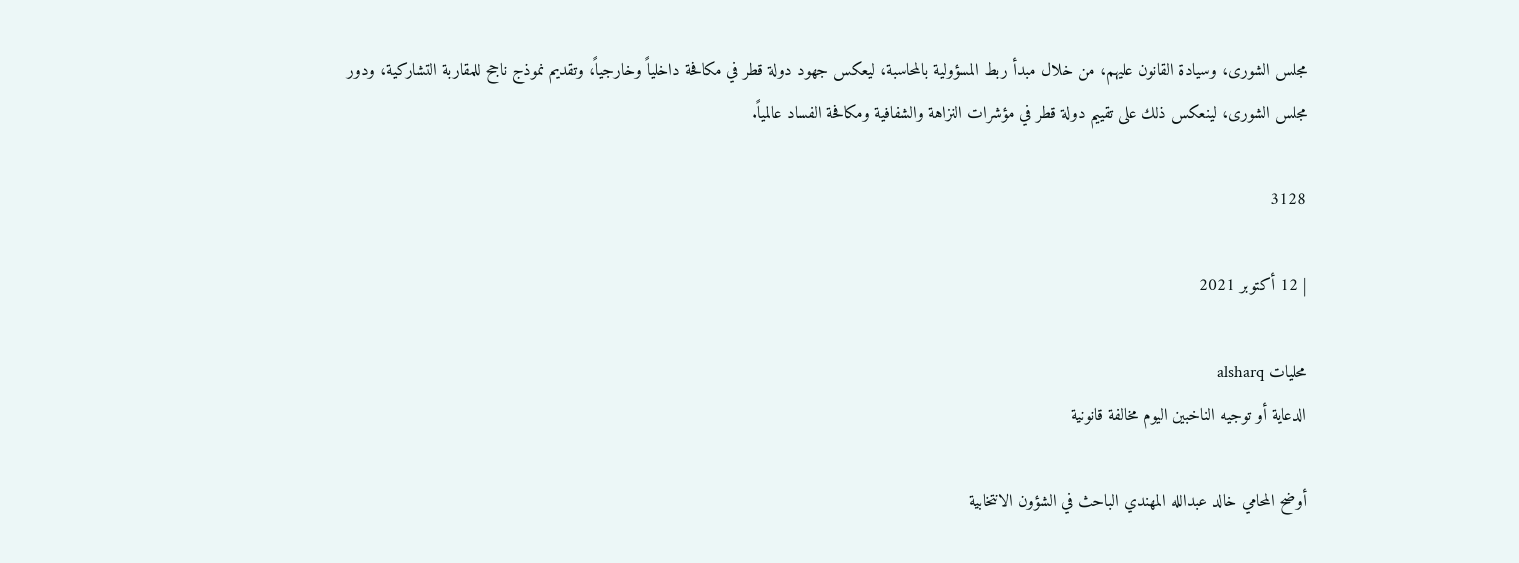مجلس الشورى، وسيادة القانون عليهم، من خلال مبدأ ربط المسؤولية بالمحاسبة، ليعكس جهود دولة قطر في مكافحة داخلياً وخارجياً، وتقديم نموذج ناجح للمقاربة التشاركية، ودور مجلس الشورى، لينعكس ذلك على تقييم دولة قطر في مؤشرات النزاهة والشفافية ومكافحة الفساد عالمياً.

3128

| 12 أكتوبر 2021

محليات alsharq
الدعاية أو توجيه الناخبين اليوم مخالفة قانونية

أوضح المحامي خالد عبدالله المهندي الباحث في الشؤون الانتخابية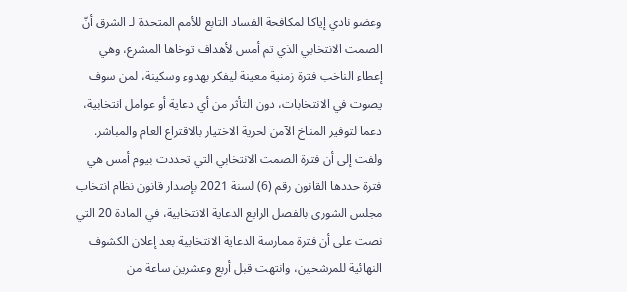وعضو نادي إياكا لمكافحة الفساد التابع للأمم المتحدة لـ الشرق أنّ الصمت الانتخابي الذي تم أمس لأهداف توخاها المشرع، وهي إعطاء الناخب فترة زمنية معينة ليفكر بهدوء وسكينة، لمن سوف يصوت في الانتخابات، دون التأثر من أي دعاية أو عوامل انتخابية، دعما لتوفير المناخ الآمن لحرية الاختيار بالاقتراع العام والمباشر. ولفت إلى أن فترة الصمت الانتخابي التي تحددت بيوم أمس هي فترة حددها القانون رقم (6) لسنة 2021 بإصدار قانون نظام انتخاب مجلس الشورى بالفصل الرابع الدعاية الانتخابية، في المادة 20 التي نصت على أن فترة ممارسة الدعاية الانتخابية بعد إعلان الكشوف النهائية للمرشحين، وانتهت قبل أربع وعشرين ساعة من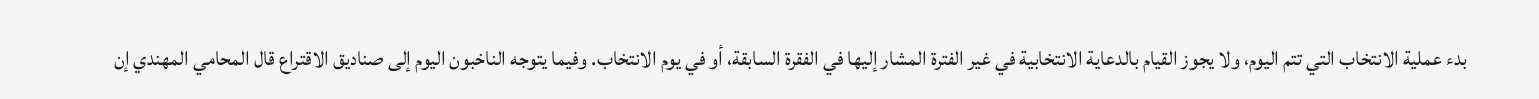بدء عملية الانتخاب التي تتم اليوم، ولا يجوز القيام بالدعاية الانتخابية في غير الفترة المشار إليها في الفقرة السابقة، أو في يوم الانتخاب. وفيما يتوجه الناخبون اليوم إلى صناديق الاقتراع قال المحامي المهندي إن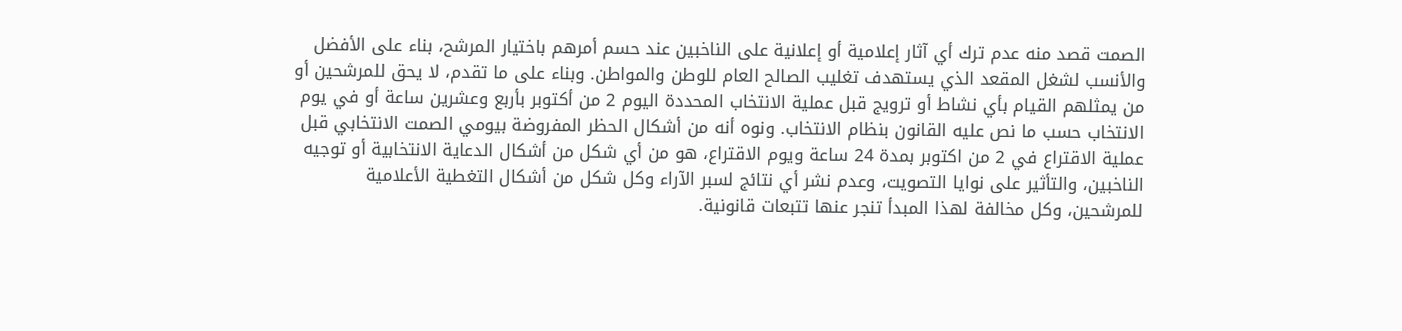الصمت قصد منه عدم ترك أي آثار إعلامية أو إعلانية على الناخبين عند حسم أمرهم باختيار المرشح، بناء على الأفضل والأنسب لشغل المقعد الذي يستهدف تغليب الصالح العام للوطن والمواطن. وبناء على ما تقدم، لا يحق للمرشحين أو من يمثلهم القيام بأي نشاط أو ترويج قبل عملية الانتخاب المحددة اليوم 2 من أكتوبر بأربع وعشرين ساعة أو في يوم الانتخاب حسب ما نص عليه القانون بنظام الانتخاب. ونوه أنه من أشكال الحظر المفروضة بيومي الصمت الانتخابي قبل عملية الاقتراع في 2 من اكتوبر بمدة 24 ساعة ويوم الاقتراع، هو من أي شكل من أشكال الدعاية الانتخابية أو توجيه الناخبين، والتأثير على نوايا التصويت، وعدم نشر أي نتائج لسبر الآراء وكل شكل من أشكال التغطية الأعلامية للمرشحين، وكل مخالفة لهذا المبدأ تنجر عنها تتبعات قانونية.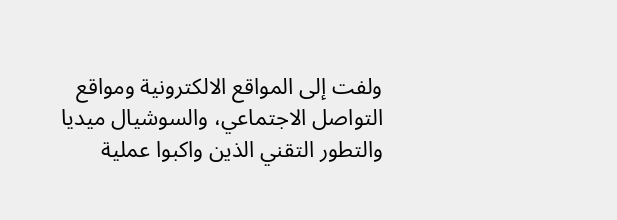ولفت إلى المواقع الالكترونية ومواقع التواصل الاجتماعي، والسوشيال ميديا والتطور التقني الذين واكبوا عملية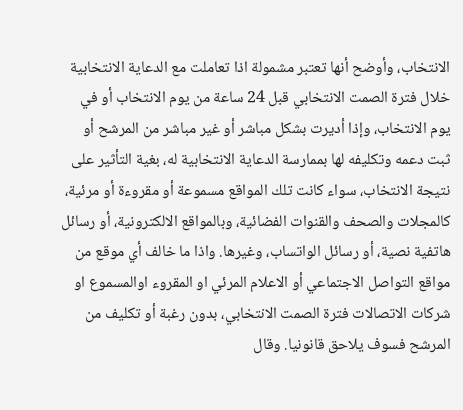الانتخاب، وأوضح أنها تعتبر مشمولة اذا تعاملت مع الدعاية الانتخابية خلال فترة الصمت الانتخابي قبل 24 ساعة من يوم الانتخاب أو في يوم الانتخاب، وإذا أديرت بشكل مباشر أو غير مباشر من المرشح أو ثبت دعمه وتكليفه لها بممارسة الدعاية الانتخابية له، بغية التأثير على نتيجة الانتخاب، سواء كانت تلك المواقع مسموعة أو مقروءة أو مرئية، كالمجلات والصحف والقنوات الفضائية، وبالمواقع الالكترونية، أو رسائل هاتفية نصية، أو رسائل الواتساب، وغيرها. واذا ما خالف أي موقع من مواقع التواصل الاجتماعي أو الاعلام المرئي او المقروء اوالمسموع او شركات الاتصالات فترة الصمت الانتخابي، بدون رغبة أو تكليف من المرشح فسوف يلاحق قانونيا. وقال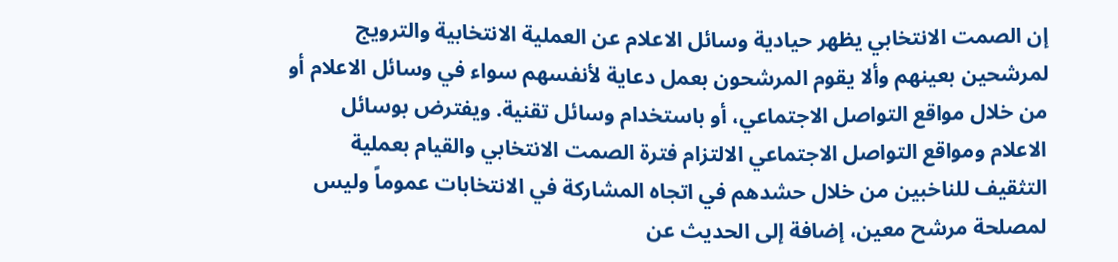إن الصمت الانتخابي يظهر حيادية وسائل الاعلام عن العملية الانتخابية والترويج لمرشحين بعينهم وألا يقوم المرشحون بعمل دعاية لأنفسهم سواء في وسائل الاعلام أو من خلال مواقع التواصل الاجتماعي، أو باستخدام وسائل تقنية. ويفترض بوسائل الاعلام ومواقع التواصل الاجتماعي الالتزام فترة الصمت الانتخابي والقيام بعملية التثقيف للناخبين من خلال حشدهم في اتجاه المشاركة في الانتخابات عموماً وليس لمصلحة مرشح معين، إضافة إلى الحديث عن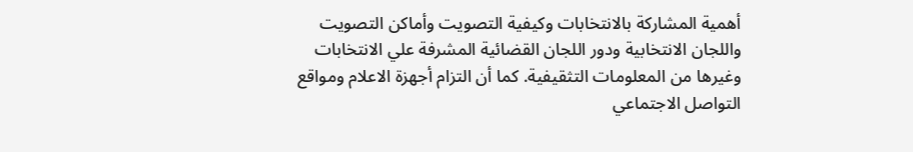أهمية المشاركة بالانتخابات وكيفية التصويت وأماكن التصويت واللجان الانتخابية ودور اللجان القضائية المشرفة علي الانتخابات وغيرها من المعلومات التثقيفية. كما أن التزام أجهزة الاعلام ومواقع التواصل الاجتماعي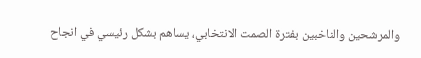والمرشحين والناخبين بفترة الصمت الانتخابي، يساهم بشكل رئيسي في انجاح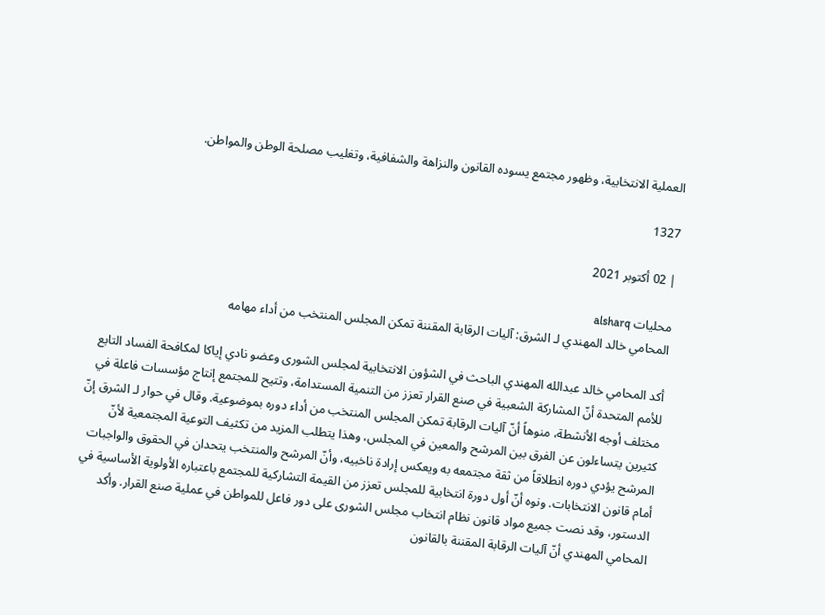العملية الانتخابية، وظهور مجتمع يسوده القانون والنزاهة والشفافية، وتغليب مصلحة الوطن والمواطن.

1327

| 02 أكتوبر 2021

محليات alsharq
المحامي خالد المهندي لـ الشرق: آليات الرقابة المقننة تمكن المجلس المنتخب من أداء مهامه

أكد المحامي خالد عبدالله المهندي الباحث في الشؤون الانتخابية لمجلس الشورى وعضو نادي إياكا لمكافحة الفساد التابع للأمم المتحدة أنّ المشاركة الشعبية في صنع القرار تعزز من التنمية المستدامة، وتتيح للمجتمع إنتاج مؤسسات فاعلة في مختلف أوجه الأنشطة، منوهاً أنّ آليات الرقابة تمكن المجلس المنتخب من أداء دوره بموضوعية. وقال في حوار لـ الشرق إنّ كثيرين يتساءلون عن الفرق بين المرشح والمعين في المجلس، وهذا يتطلب المزيد من تكثيف التوعية المجتمعية لأنّ المرشح يؤدي دوره انطلاقاً من ثقة مجتمعه به ويعكس إرادة ناخبيه، وأنّ المرشح والمنتخب يتحدان في الحقوق والواجبات أمام قانون الانتخابات. ونوه أنّ أول دورة انتخابية للمجلس تعزز من القيمة التشاركية للمجتمع باعتباره الأولوية الأساسية في الدستور، وقد نصت جميع مواد قانون نظام انتخاب مجلس الشورى على دور فاعل للمواطن في عملية صنع القرار. وأكد المحامي المهندي أنّ آليات الرقابة المقننة بالقانون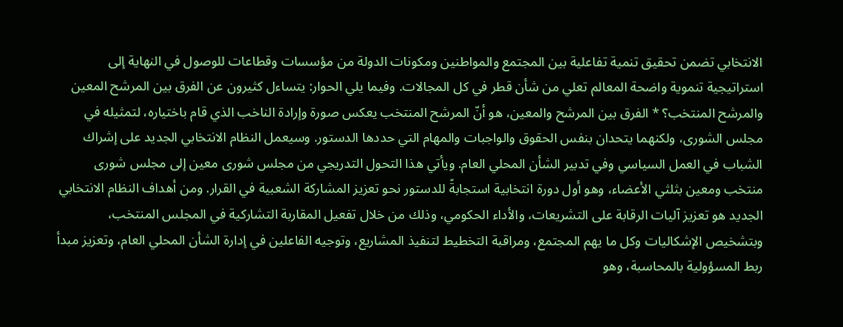الانتخابي تضمن تحقيق تنمية تفاعلية بين المجتمع والمواطنين ومكونات الدولة من مؤسسات وقطاعات للوصول في النهاية إلى استراتيجية تنموية واضحة المعالم تعلي من شأن قطر في كل المجالات. وفيما يلي الحوار: يتساءل كثيرون عن الفرق بين المرشح المعين والمرشح المنتخب؟ * الفرق بين المرشح والمعين، هو أنّ المرشح المنتخب يعكس صورة وإرادة الناخب الذي قام باختياره، لتمثيله في مجلس الشورى، ولكنهما يتحدان بنفس الحقوق والواجبات والمهام التي حددها الدستور. وسيعمل النظام الانتخابي الجديد على إشراك الشباب في العمل السياسي وفي تدبير الشأن المحلي العام. ويأتي هذا التحول التدريجي من مجلس شورى معين إلى مجلس شورى منتخب ومعين بثلثي الأعضاء، وهو أول دورة انتخابية استجابةً للدستور نحو تعزيز المشاركة الشعبية في القرار. ومن أهداف النظام الانتخابي الجديد هو تعزيز آليات الرقابة على التشريعات، والأداء الحكومي، وذلك من خلال تفعيل المقاربة التشاركية في المجلس المنتخب، وبتشخيص الإشكاليات وكل ما يهم المجتمع، ومراقبة التخطيط لتنفيذ المشاريع، وتوجيه الفاعلين في إدارة الشأن المحلي العام، وتعزيز مبدأ ربط المسؤولية بالمحاسبة، وهو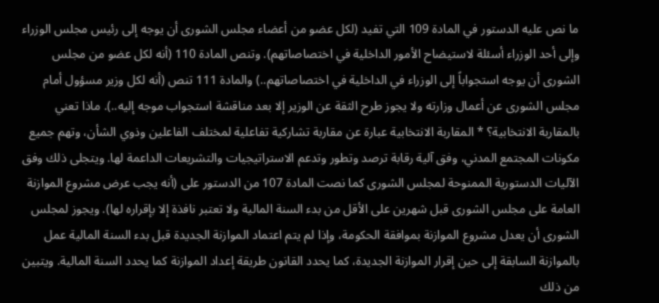ما نص عليه الدستور في المادة 109 التي تفيد (لكل عضو من أعضاء مجلس الشورى أن يوجه إلى رئيس مجلس الوزراء وإلى أحد الوزراء أسئلة لاستيضاح الأمور الداخلية في اختصاصاتهم). وتنص المادة 110 (أنه لكل عضو من مجلس الشورى أن يوجه استجواباً إلى الوزراء في الداخلية في اختصاصاتهم..) والمادة 111 تنص (أنه لكل وزير مسؤول أمام مجلس الشورى عن أعمال وزارته ولا يجوز طرح الثقة عن الوزير إلا بعد مناقشة استجواب موجه إليه..). ماذا تعني بالمقاربة الانتخابية؟ * المقاربة الانتخابية عبارة عن مقاربة تشاركية تفاعلية لمختلف الفاعلين وذوي الشأن، وتهم جميع مكونات المجتمع المدني، وفق آلية رقابة ترصد وتطور وتدعم الاستراتيجيات والتشريعات الداعمة لها. ويتجلى ذلك وفق الآليات الدستورية الممنوحة لمجلس الشورى كما نصت المادة 107 من الدستور على (أنه يجب عرض مشروع الموازنة العامة على مجلس الشورى قبل شهرين على الأقل من بدء السنة المالية ولا تعتبر نافذة إلا بإقراره لها). ويجوز لمجلس الشورى أن يعدل مشروع الموازنة بموافقة الحكومة، وإذا لم يتم اعتماد الموازنة الجديدة قبل بدء السنة المالية عمل بالموازنة السابقة إلى حين إقرار الموازنة الجديدة، كما يحدد القانون طريقة إعداد الموازنة كما يحدد السنة المالية. ويتبين من ذلك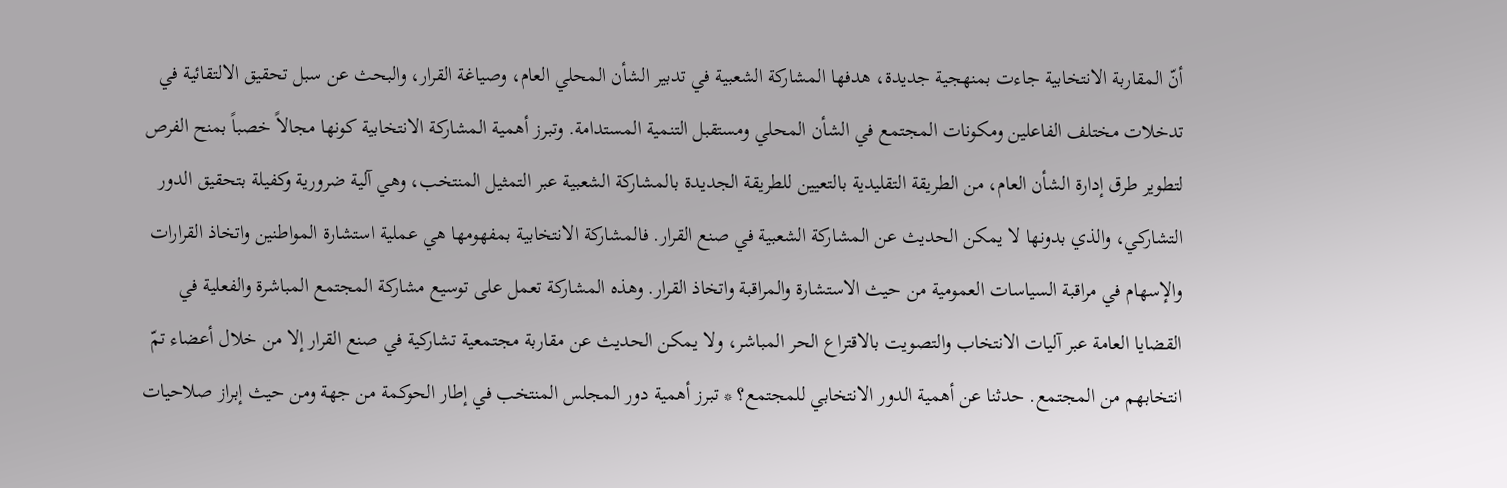أنّ المقاربة الانتخابية جاءت بمنهجية جديدة، هدفها المشاركة الشعبية في تدبير الشأن المحلي العام، وصياغة القرار، والبحث عن سبل تحقيق الالتقائية في تدخلات مختلف الفاعلين ومكونات المجتمع في الشأن المحلي ومستقبل التنمية المستدامة. وتبرز أهمية المشاركة الانتخابية كونها مجالاً خصباً بمنح الفرص لتطوير طرق إدارة الشأن العام، من الطريقة التقليدية بالتعيين للطريقة الجديدة بالمشاركة الشعبية عبر التمثيل المنتخب، وهي آلية ضرورية وكفيلة بتحقيق الدور التشاركي، والذي بدونها لا يمكن الحديث عن المشاركة الشعبية في صنع القرار. فالمشاركة الانتخابية بمفهومها هي عملية استشارة المواطنين واتخاذ القرارات والإسهام في مراقبة السياسات العمومية من حيث الاستشارة والمراقبة واتخاذ القرار. وهذه المشاركة تعمل على توسيع مشاركة المجتمع المباشرة والفعلية في القضايا العامة عبر آليات الانتخاب والتصويت بالاقتراع الحر المباشر، ولا يمكن الحديث عن مقاربة مجتمعية تشاركية في صنع القرار إلا من خلال أعضاء تمّ انتخابهم من المجتمع. حدثنا عن أهمية الدور الانتخابي للمجتمع؟ * تبرز أهمية دور المجلس المنتخب في إطار الحوكمة من جهة ومن حيث إبراز صلاحيات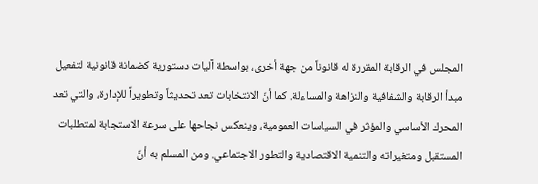المجلس في الرقابة المقررة له قانوناً من جهة أخرى، بواسطة آليات دستورية كضمانة قانونية لتفعيل مبدأ الرقابة والشفافية والنزاهة والمساءلة. كما أنّ الانتخابات تعد تحديثاً وتطويراً للإدارة، والتي تعد المحرك الأساسي والمؤثر في السياسات العمومية، وينعكس نجاحها على سرعة الاستجابة لمتطلبات المستقبل ومتغيراته والتنمية الاقتصادية والتطور الاجتماعي. ومن المسلم به أنّ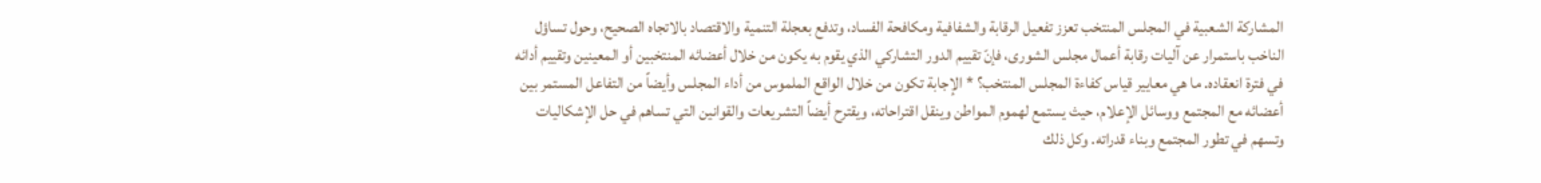المشاركة الشعبية في المجلس المنتخب تعزز تفعيل الرقابة والشفافية ومكافحة الفساد، وتدفع بعجلة التنمية والاقتصاد بالاتجاه الصحيح، وحول تساؤل الناخب باستمرار عن آليات رقابة أعمال مجلس الشورى، فإنّ تقييم الدور التشاركي الذي يقوم به يكون من خلال أعضائه المنتخبين أو المعينين وتقييم أدائه في فترة انعقاده. ما هي معايير قياس كفاءة المجلس المنتخب؟ * الإجابة تكون من خلال الواقع الملموس من أداء المجلس وأيضاً من التفاعل المستمر بين أعضائه مع المجتمع ووسائل الإعلام، حيث يستمع لهموم المواطن وينقل اقتراحاته، ويقترح أيضاً التشريعات والقوانين التي تساهم في حل الإشكاليات وتسهم في تطور المجتمع وبناء قدراته. وكل ذلك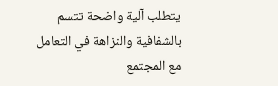يتطلب آلية واضحة تتسم بالشفافية والنزاهة في التعامل مع المجتمع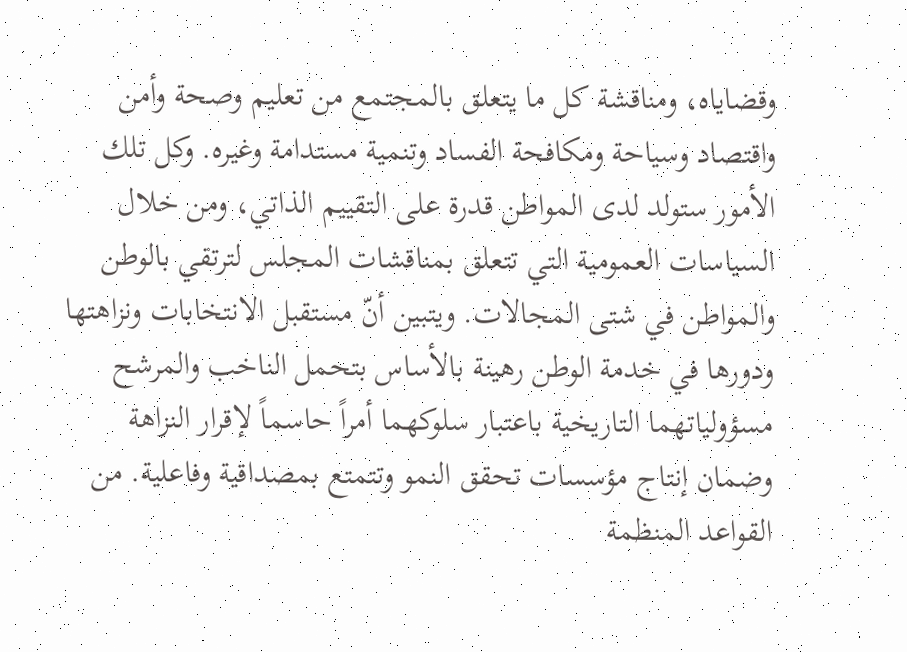وقضاياه، ومناقشة كل ما يتعلق بالمجتمع من تعليم وصحة وأمن واقتصاد وسياحة ومكافحة الفساد وتنمية مستدامة وغيره. وكل تلك الأمور ستولد لدى المواطن قدرة على التقييم الذاتي، ومن خلال السياسات العمومية التي تتعلق بمناقشات المجلس لترتقي بالوطن والمواطن في شتى المجالات. ويتبين أنّ مستقبل الانتخابات ونزاهتها ودورها في خدمة الوطن رهينة بالأساس بتحمل الناخب والمرشح مسؤولياتهما التاريخية باعتبار سلوكهما أمراً حاسماً لإقرار النزاهة وضمان إنتاج مؤسسات تحقق النمو وتتمتع بمصداقية وفاعلية. من القواعد المنظمة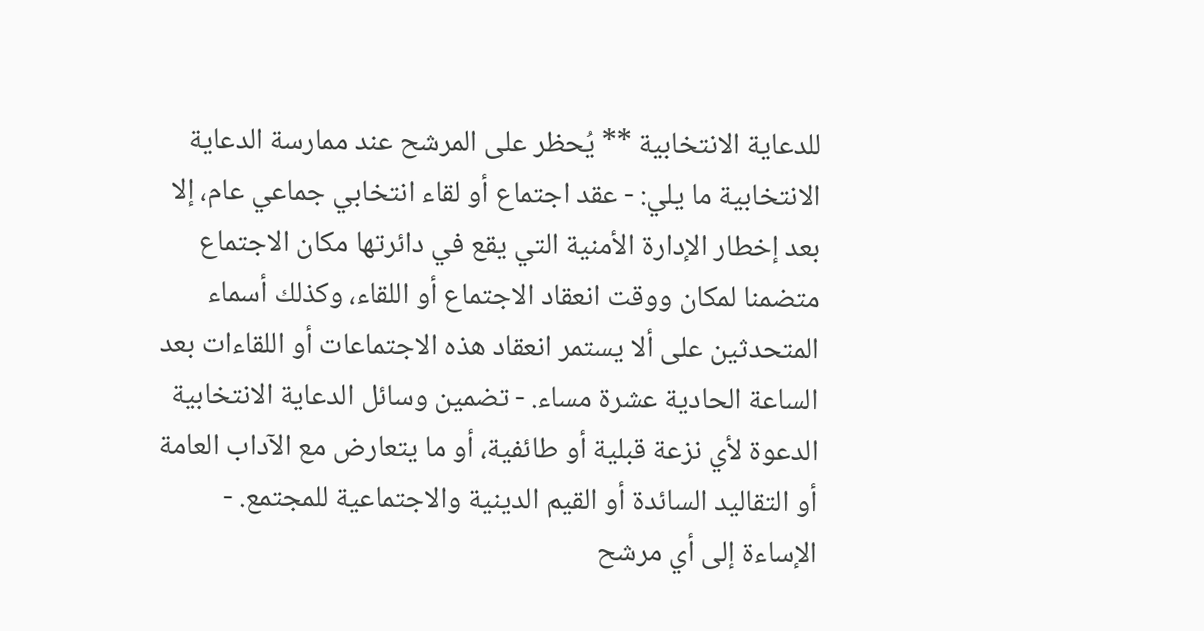للدعاية الانتخابية ** يُحظر على المرشح عند ممارسة الدعاية الانتخابية ما يلي: - عقد اجتماع أو لقاء انتخابي جماعي عام، إلا بعد إخطار الإدارة الأمنية التي يقع في دائرتها مكان الاجتماع متضمنا لمكان ووقت انعقاد الاجتماع أو اللقاء، وكذلك أسماء المتحدثين على ألا يستمر انعقاد هذه الاجتماعات أو اللقاءات بعد الساعة الحادية عشرة مساء. - تضمين وسائل الدعاية الانتخابية الدعوة لأي نزعة قبلية أو طائفية، أو ما يتعارض مع الآداب العامة أو التقاليد السائدة أو القيم الدينية والاجتماعية للمجتمع. - الإساءة إلى أي مرشح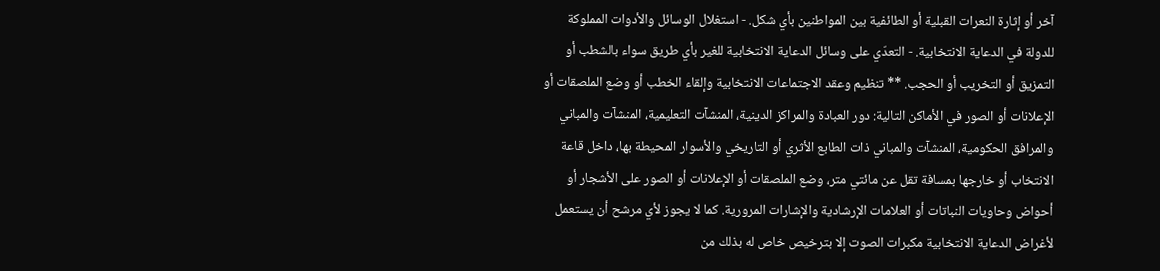آخر أو إثارة النعرات القبلية أو الطائفية بين المواطنين بأي شكل. - استغلال الوسائل والأدوات المملوكة للدولة في الدعاية الانتخابية. - التعدّي على وسائل الدعاية الانتخابية للغير بأي طريق سواء بالشطب أو التمزيق أو التخريب أو الحجب. ** تنظيم وعقد الاجتماعات الانتخابية وإلقاء الخطب أو وضع الملصقات أو الإعلانات أو الصور في الأماكن التالية: دور العبادة والمراكز الدينية، المنشآت التعليمية، المنشآت والمباني والمرافق الحكومية، المنشآت والمباني ذات الطابع الأثري أو التاريخي والأسوار المحيطة بها، داخل قاعة الانتخاب أو خارجها بمسافة تقل عن مائتي متر، وضع الملصقات أو الإعلانات أو الصور على الأشجار أو أحواض وحاويات النباتات أو العلامات الإرشادية والإشارات المرورية. كما لا يجوز لأي مرشح أن يستعمل لأغراض الدعاية الانتخابية مكبرات الصوت إلا بترخيص خاص له بذلك من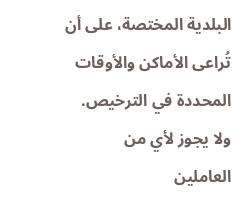البلدية المختصة، على أن تُراعى الأماكن والأوقات المحددة في الترخيص. ولا يجوز لأي من العاملين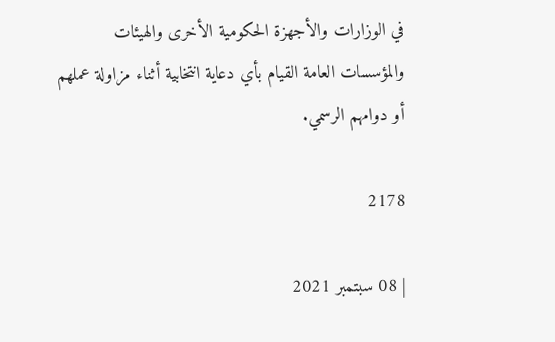في الوزارات والأجهزة الحكومية الأخرى والهيئات والمؤسسات العامة القيام بأي دعاية انتخابية أثناء مزاولة عملهم أو دوامهم الرسمي.

2178

| 08 سبتمبر 2021